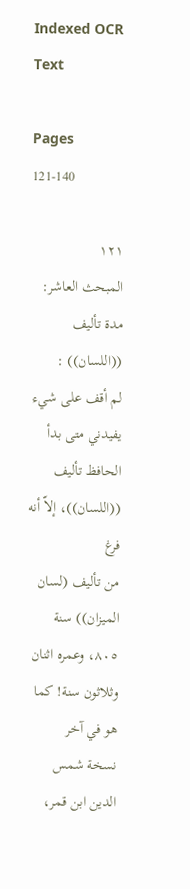Indexed OCR Text

Pages 121-140

١٢١
المبحث العاشر: مدة تأليف ((اللسان)) :
لم أقف على شيء يفيدني متى بدأ الحافظ تأليف ((اللسان))، إلاّ أنه فرغ
من تأليف (لسان الميزان)) سنة ٨٠٥، وعمره اثنان وثلاثون سنة! كما هو في آخر
نسخة شمس الدين ابن قمر،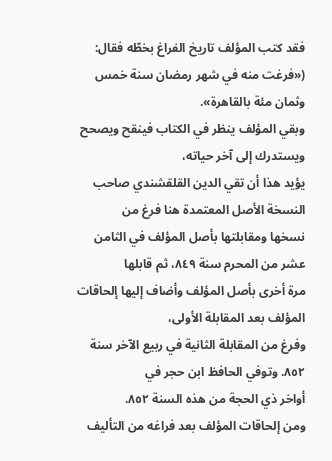فقد كتب المؤلف تاريخ الفراغ بخطّه فقال:
(«فرغت منه في شهر رمضان سنة خمس وثمان مئة بالقاهرة».
وبقي المؤلف ينظر في الكتاب فينقح ويصحح ويستدرك إلى آخر حياته،
يؤيد هذا أن تقي الدين القلقشندي صاحب النسخة الأصل المعتمدة هنا فرغ من
نسخها ومقابلتها بأصل المؤلف في الثامن عشر من المحرم سنة ٨٤٩، ثم قابلها
مرة أخرى بأصل المؤلف وأضاف إليها إلحاقات المؤلف بعد المقابلة الأولى،
وفرغ من المقابلة الثانية في ربيع الآخر سنة ٨٥٢. وتوفي الحافظ ابن حجر في
أواخر ذي الحجة من هذه السنة ٨٥٢.
ومن إلحاقات المؤلف بعد فراغه من التأليف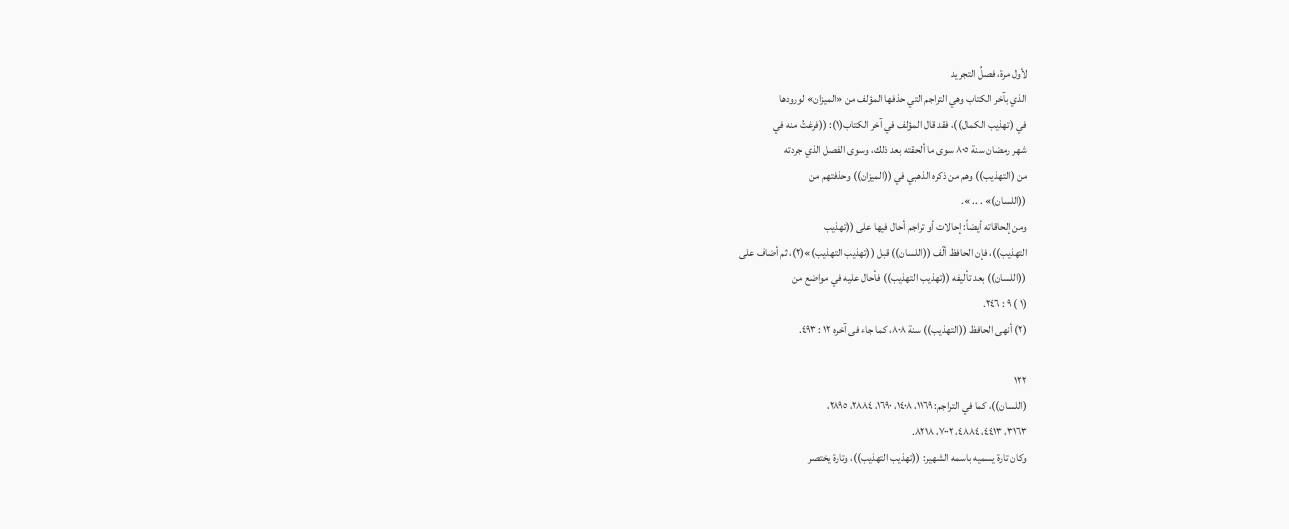لأول مرة، فصلُ التجريد
الذي بآخر الكتاب وهي التراجم التي حذفها المؤلف من «الميزان» لورودها
في (تهذيب الكمال))، فقد قال المؤلف في آخر الكتاب(١): ((فرغتُ منه في
شهر رمضان سنة ٨٠٥ سوى ما ألحقته بعد ذلك، وسوى الفصل الذي جردته
من (التهذيب)) وهم من ذكره الذهبي في ((الميزان)) وحذفتهم من
((اللسان)» . .. ».
ومن إلحاقاته أيضاً: إحالات أو تراجم أحال فيها على ((تهذيب
التهذيب))، فإن الحافظ ألّف ((اللسان)) قبل ((تهذيب التهذيب)»(٢)، ثم أضاف على
((اللسان)) بعد تأليفه ((تهذيب التهذيب)) فأحال عليه في مواضع من
(١ ) ٩ : ٢٤٦.
(٢) أنهى الحافظ ((التهذيب)) سنة ٨٠٨، كما جاء فى آخره ١٢ : ٤٩٣.

١٢٢
(اللسان))، كما في التراجم: ١١٦٩، ١٤٠٨، ١٦٩٠، ٢٨٨٤، ٢٨٩٥،
٣١٦٣، ٤٤١٣، ٤٨٨٤، ٧٠٠٢، ٨٢١٨.
وكان تارة يسميه باسمه الشهير: ((تهذيب التهذيب))، وتارة يختصر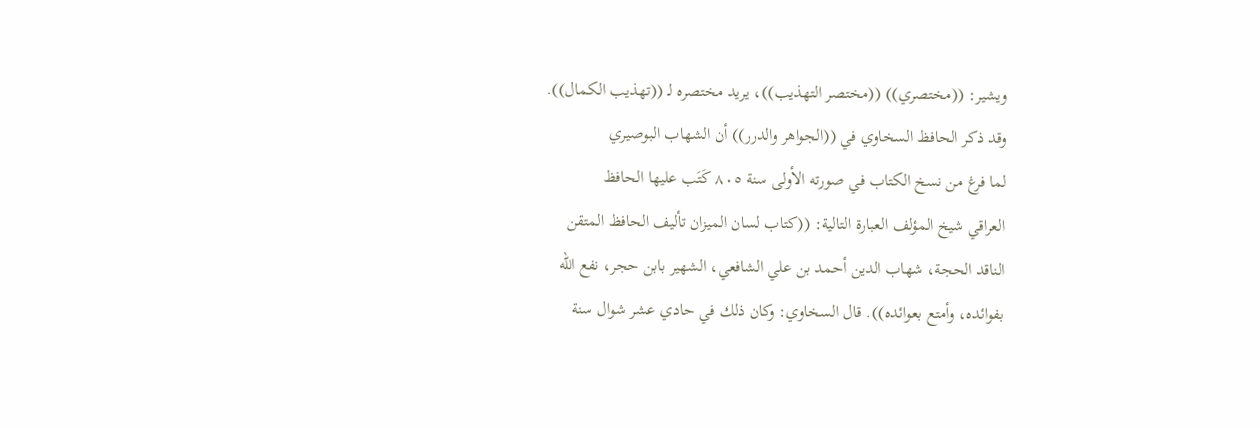ويشير: ((مختصري)) ((مختصر التهذيب))، يريد مختصره لـ ((تهذيب الكمال)).
وقد ذكر الحافظ السخاوي في ((الجواهر والدرر)) أن الشهاب البوصيري
لما فرغ من نسخ الكتاب في صورته الأولى سنة ٨٠٥ كَتَب عليها الحافظ
العراقي شيخ المؤلف العبارة التالية: ((كتاب لسان الميزان تأليف الحافظ المتقن
الناقد الحجة، شهاب الدين أحمد بن علي الشافعي، الشهير بابن حجر، نفع الله
بفوائده، وأمتع بعوائده)). قال السخاوي: وكان ذلك في حادي عشر شوال سنة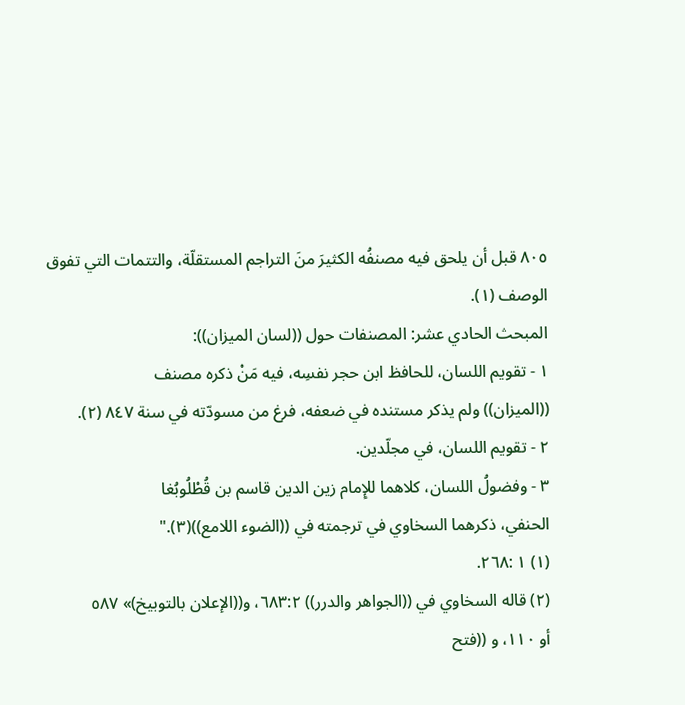٨٠٥ قبل أن يلحق فيه مصنفُه الكثيرَ منَ التراجم المستقلّة، والتتمات التي تفوق
الوصف (١).
المبحث الحادي عشر: المصنفات حول ((لسان الميزان)):
١ - تقويم اللسان، للحافظ ابن حجر نفسِه، فيه مَنْ ذكره مصنف
((الميزان)) ولم يذكر مستنده في ضعفه، فرغ من مسودّته في سنة ٨٤٧ (٢).
٢ - تقويم اللسان، في مجلّدين.
٣ - وفضولُ اللسان، كلاهما للإِمام زين الدين قاسم بن قُطْلُوبُغا
الحنفي، ذكرهما السخاوي في ترجمته في ((الضوء اللامع))(٣)."
(١) ١ :٢٦٨.
(٢) قاله السخاوي في ((الجواهر والدرر)) ٦٨٣:٢، و((الإعلان بالتوبيخ)» ٥٨٧
أو ١١٠، و ((فتح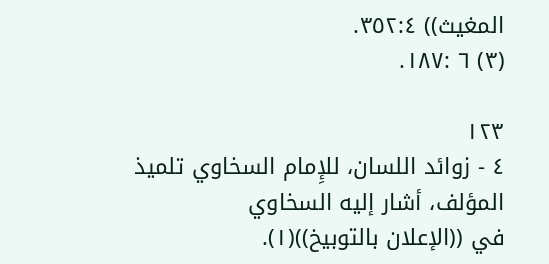المغيث)) ٣٥٢:٤.
(٣) ٦ :١٨٧.

١٢٣
٤ - زوائد اللسان، للإِمام السخاوي تلميذ المؤلف، أشار إليه السخاوي
في ((الإعلان بالتوبيخ))(١).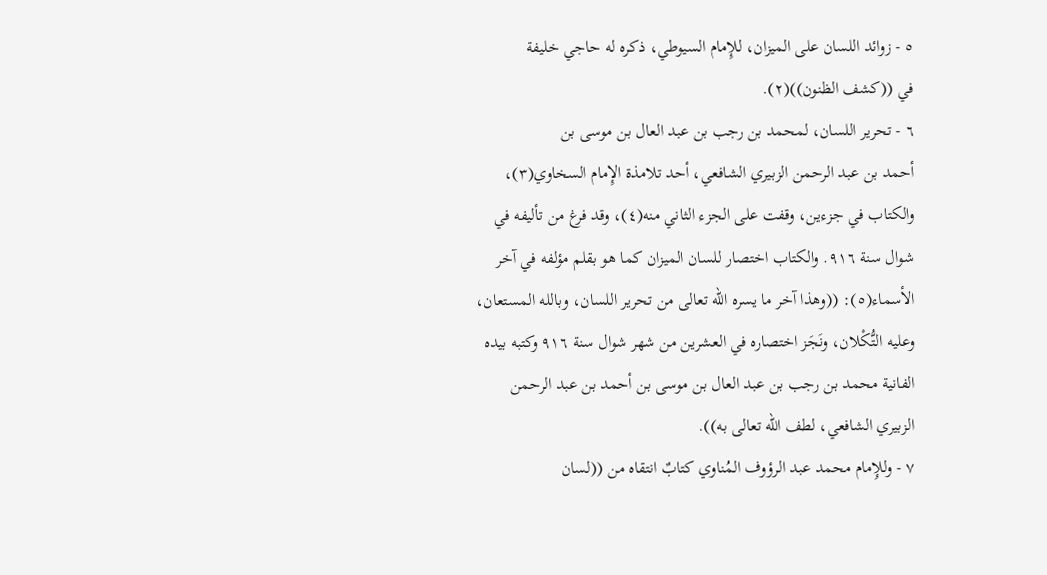٥ - زوائد اللسان على الميزان، للإِمام السيوطي، ذكره له حاجي خليفة
في ((كشف الظنون))(٢).
٦ - تحرير اللسان، لمحمد بن رجب بن عبد العال بن موسى بن
أحمد بن عبد الرحمن الزبيري الشافعي، أحد تلامذة الإِمام السخاوي(٣)،
والكتاب في جزءين، وقفت على الجزء الثاني منه(٤)، وقد فرغ من تأليفه في
شوال سنة ٩١٦. والكتاب اختصار للسان الميزان كما هو بقلم مؤلفه في آخر
الأسماء(٥): ((وهذا آخر ما يسره الله تعالى من تحرير اللسان، وبالله المستعان،
وعليه التُّكْلان، ونَجَز اختصاره في العشرين من شهر شوال سنة ٩١٦ وكتبه بيده
الفانية محمد بن رجب بن عبد العال بن موسى بن أحمد بن عبد الرحمن
الزبيري الشافعي، لطف الله تعالى به)).
٧ - وللإِمام محمد عبد الرؤوف المُناوي كتابٌ انتقاه من ((لسان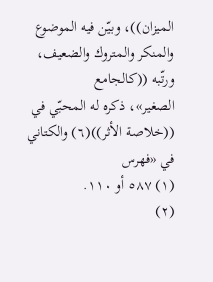الميزان))، وبيّن فيه الموضوع والمنكر والمتروك والضعيف، ورتّبه ((كالجامع
الصغير»، ذكره له المحبّي في ((خلاصة الأثر))(٦) والكتاني في «فهرس
(١) ٥٨٧ أو ١١٠.
(٢)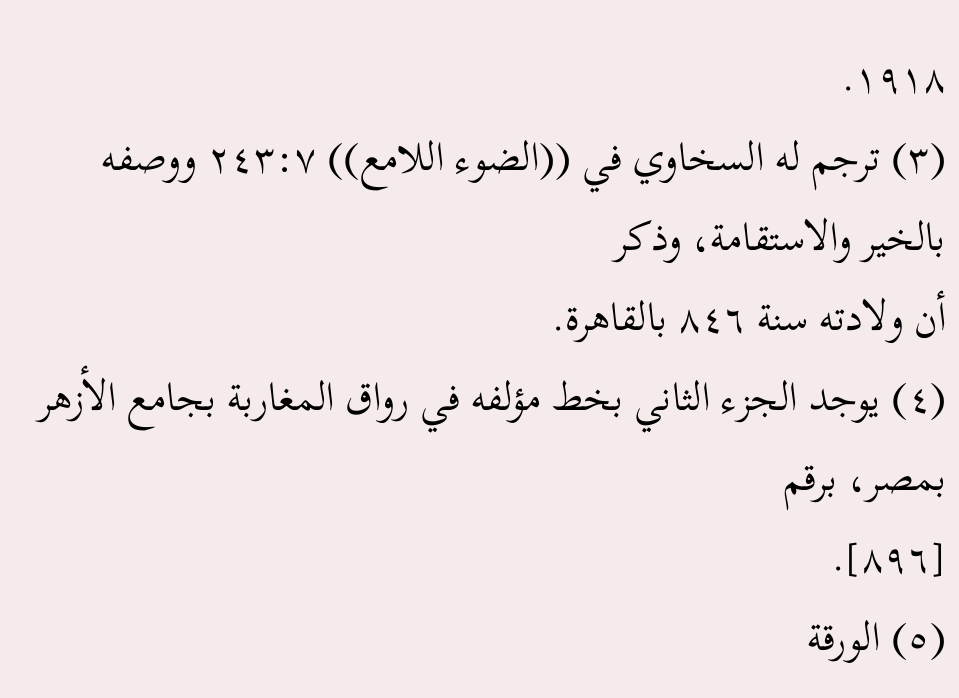١٩١٨.
(٣) ترجم له السخاوي في ((الضوء اللامع)) ٢٤٣:٧ ووصفه بالخير والاستقامة، وذكر
أن ولادته سنة ٨٤٦ بالقاهرة.
(٤) يوجد الجزء الثاني بخط مؤلفه في رواق المغاربة بجامع الأزهر بمصر، برقم
[٨٩٦].
(٥) الورقة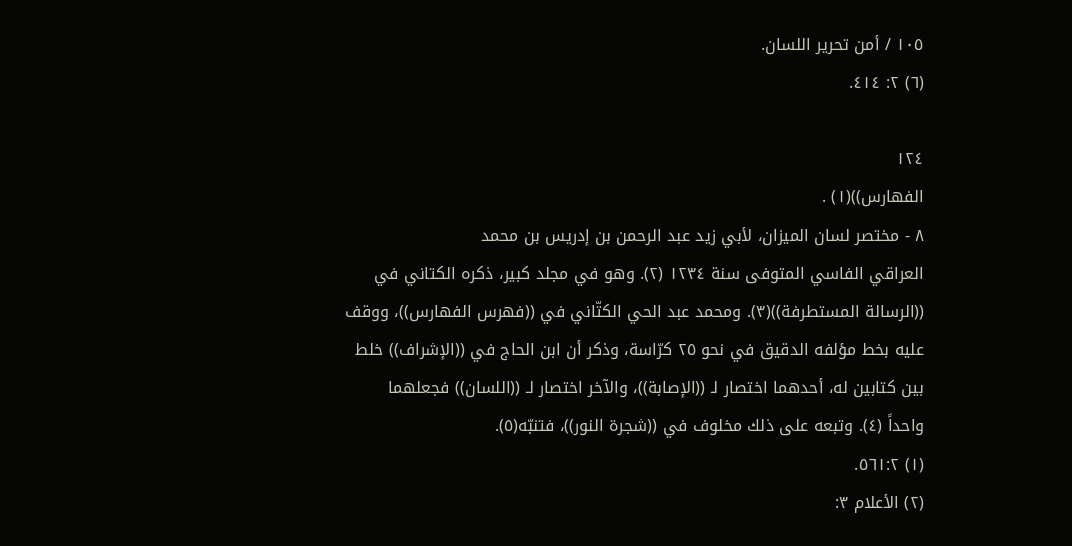١٠٥ / أمن تحرير اللسان.
(٦) ٢: ٤١٤.

١٢٤
الفهارس))(١) .
٨ - مختصر لسان الميزان، لأبي زيد عبد الرحمن بن إدريس بن محمد
العراقي الفاسي المتوفى سنة ١٢٣٤ (٢). وهو في مجلد كبير، ذكره الكتاني في
((الرسالة المستطرفة))(٣). ومحمد عبد الحي الكتّاني في ((فهرس الفهارس))، ووقف
عليه بخط مؤلفه الدقيق في نحو ٢٥ كرّاسة، وذكر أن ابن الحاج في ((الإشراف)) خلط
بين كتابين له، أحدهما اختصار لـ ((الإصابة))، والآخر اختصار لـ ((اللسان)) فجعلهما
واحداً (٤). وتبعه على ذلك مخلوف في ((شجرة النور))، فتنبّه(٥).
(١) ٥٦١:٢.
(٢) الأعلام ٣: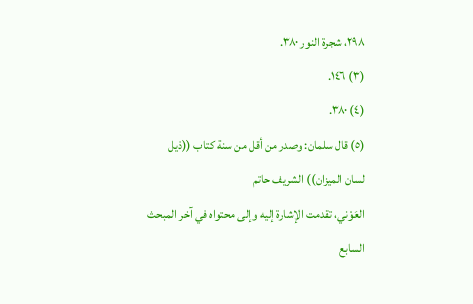٢٩٨، شجرة النور ٣٨٠.
(٣) ١٤٦.
(٤) ٣٨٠.
(٥) قال سلمان: وصدر من أقل من سنة كتاب ((ذيل لسان الميزان)) الشريف حاتم
العَوْني، تقدمت الإشارة إليه وإلى محتواه في آخر المبحث السابع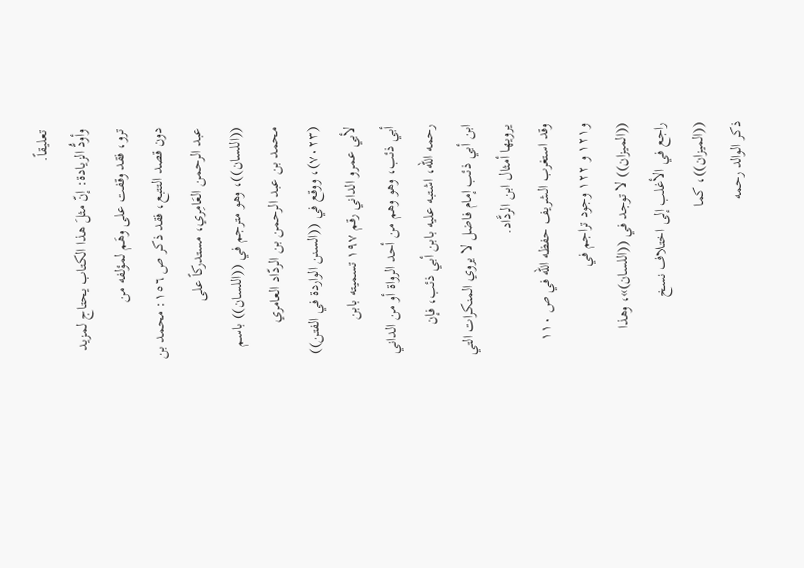تعليقاً.
وأودُّ الزيادة: إنّ مثلَ هذا الكتاب يحتاج لمزيد ترو، فقد وقفت على وهَم لمؤلفه من
دون قصد التتبع، فقد ذكر ص ١٥٦: محمد بن عبد الرحمن العَامِري، مستدركاً على
((اللسان))، وهو مترجم في ((اللسان)) باسم محمد بن عبد الرحمن بن الردّاد العامري
(٧٠٢٣)، ووقع في ((السنن الواردة في الفتن)) لأبي عمرو الداني رقم ١٩٧ تسميته بابن
أبي ذئب، وهو وهم من أحد الرواة أو من الداني رحمه الله، اشتبه عليه بابن أبي ذئب، فإن
ابن أبي ذئب إمام فاضل لا يروي المنكرات التي يرويها أمثال ابن الردَّاد.
وقد استغرب الشريف حفظه الله في ص ١١٠ و١٢١ و ١٢٢ وجود تراجم في
((الميزان)) لا توجد في ((اللسان)»، وهذا راجع في الأغلب إلى اختلاف نسخ ((الميزان))، كما
ذكر الوالد رحمه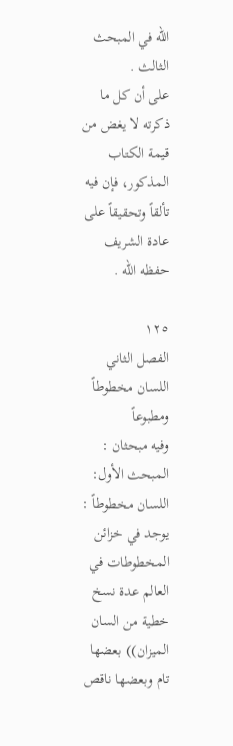الله في المبحث الثالث .
على أن كل ما ذكرته لا يغض من قيمة الكتاب المذكور، فإن فيه تألقاً وتحقيقاً على
عادة الشريف حفظه الله .

١٢٥
الفصل الثاني
اللسان مخطوطاً ومطبوعاً
وفيه مبحثان :
المبحث الأول: اللسان مخطوطاً :
يوجد في خزائن المخطوطات في العالم عدة نسخ خطية من السان
الميزان)) بعضها تام وبعضها ناقص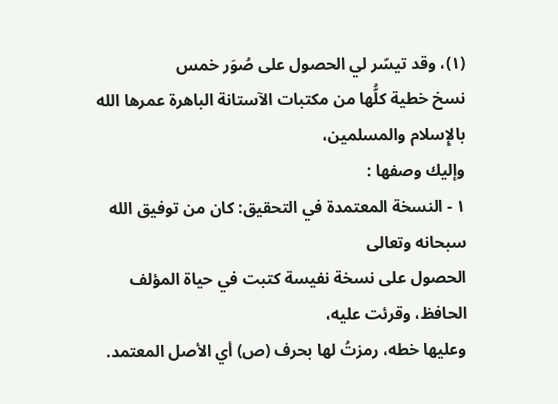(١)، وقد تيسّر لي الحصول على صُوَر خمس
نسخ خطية كلُّها من مكتبات الآستانة الباهرة عمرها الله بالإِسلام والمسلمين،
وإليك وصفها :
١ - النسخة المعتمدة في التحقيق: كان من توفيق الله سبحانه وتعالى
الحصول على نسخة نفيسة كتبت في حياة المؤلف الحافظ، وقرئت عليه،
وعليها خطه، رمزتُ لها بحرف (ص) أي الأصل المعتمد.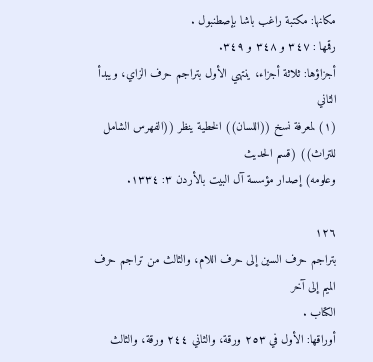مكانها: مكتبة راغب باشا بإصطنبول .
رقمها : ٣٤٧ و ٣٤٨ و ٣٤٩.
أجزاؤها: ثلاثة أجزاء، ينتهي الأول بتراجم حرف الزاي، ويبدأ الثاني
(١) لمعرفة نسخ ((اللسان)) الخطية ينظر ((الفهرس الشامل للتراث)) (قسم الحديث
وعلومه) إصدار مؤسسة آل البيت بالأردن ٣: ١٣٣٤.

١٢٦
بتراجم حرف السين إلى حرف اللام، والثالث من تراجم حرف الميم إلى آخر
الكتاب .
أوراقها: الأول في ٢٥٣ ورقة، والثاني ٢٤٤ ورقة، والثالث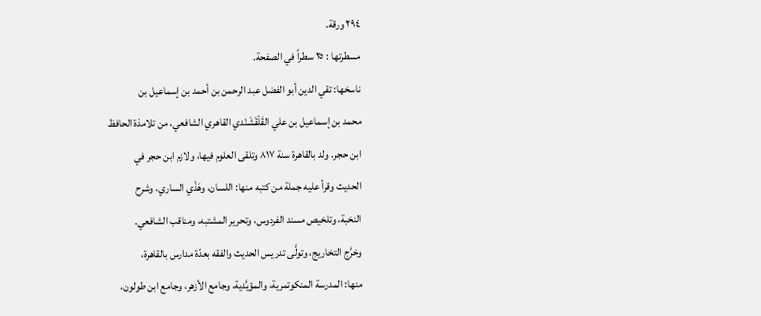٢٩٤ ورقة.
مسطرتها : ٢٥ سطراً في الصفحة.
ناسخها: تقي الدين أبو الفضل عبد الرحمن بن أحمد بن إسماعيل بن
محمد بن إسماعيل بن علي القَلْقَشَنْدي القاهري الشافعي، من تلامذة الحافظ
ابن حجر. ولد بالقاهرة سنة ٨١٧ وتلقى العلوم فيها، ولازم ابن حجر في
الحديث وقرأ عليه جملة من كتبه منها: اللسان، وهَذْي الساري، وشرح
النخبة، وتلخيص مسند الفردوس، وتحرير المشتبه، ومناقب الشافعي.
وخرَّج التخاريج، وتولَّى تدريس الحديث والفقه بعدّة مدارس بالقاهرة،
منها: المدرسة المنكوتمرية، والمؤيَّدية، وجامع الأزهر، وجامع ابن طولون،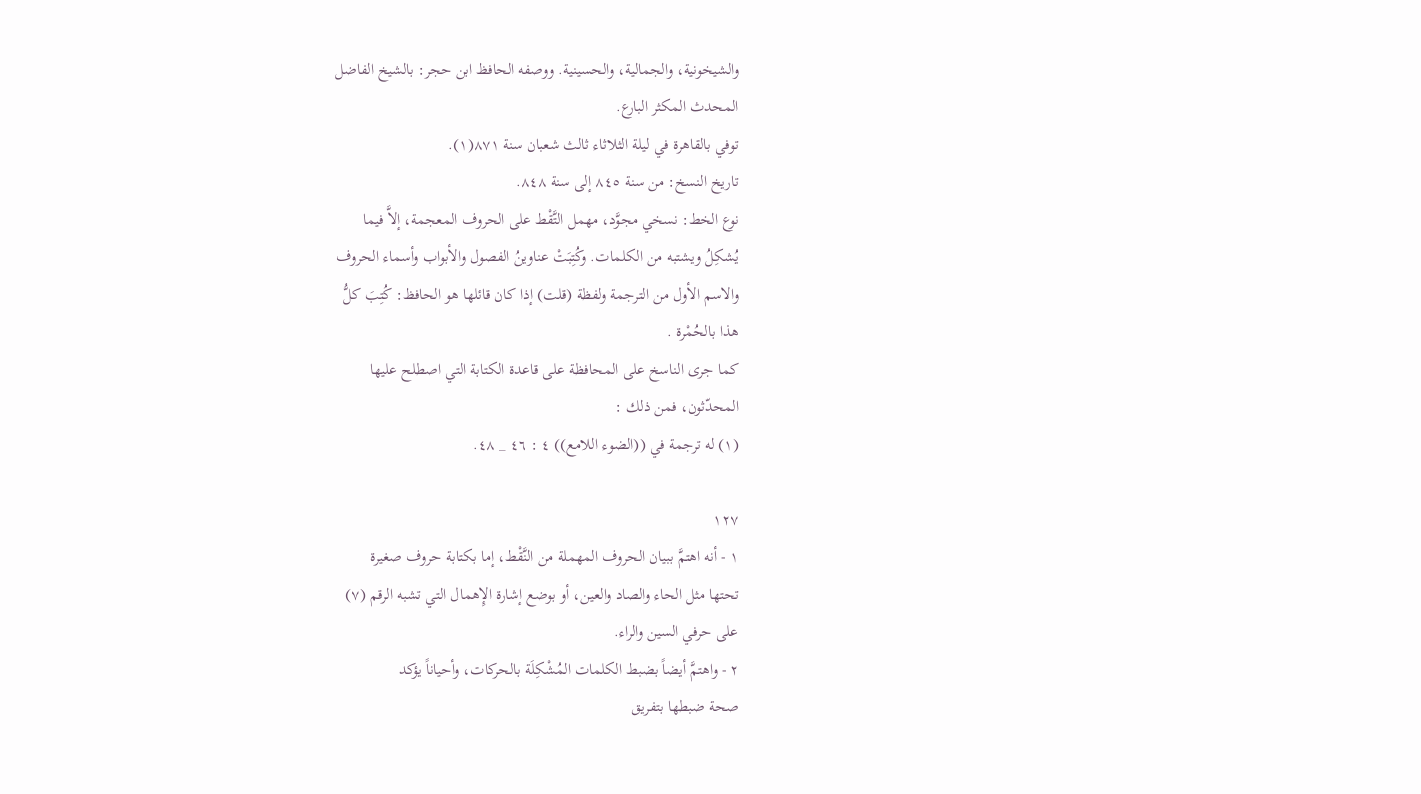والشيخونية، والجمالية، والحسينية. ووصفه الحافظ ابن حجر: بالشيخ الفاضل
المحدث المكثر البارع.
توفي بالقاهرة في ليلة الثلاثاء ثالث شعبان سنة ٨٧١(١).
تاريخ النسخ: من سنة ٨٤٥ إلى سنة ٨٤٨.
نوع الخط: نسخي مجوَّد، مهمل التَّقْط على الحروف المعجمة، إلاَّ فيما
يُشكِلُ ويشتبه من الكلمات. وكُتِبَتْ عناوينُ الفصول والأبواب وأسماء الحروف
والاسم الأول من الترجمة ولفظة (قلت) إذا كان قائلها هو الحافظ: كُتِبَ كلُّ
هذا بالحُمْرة .
كما جرى الناسخ على المحافظة على قاعدة الكتابة التي اصطلح عليها
المحدّثون، فمن ذلك :
(١) له ترجمة في ((الضوء اللامع)) ٤ : ٤٦ _ ٤٨.

١٢٧
١ - أنه اهتمَّ ببيان الحروف المهملة من النَّقْط، إما بكتابة حروف صغيرة
تحتها مثل الحاء والصاد والعين، أو بوضع إشارة الإِهمال التي تشبه الرقم (٧)
على حرفي السين والراء.
٢ - واهتمَّ أيضاً بضبط الكلمات المُشْكِلَة بالحركات، وأحياناً يؤكد
صحة ضبطها بتفريق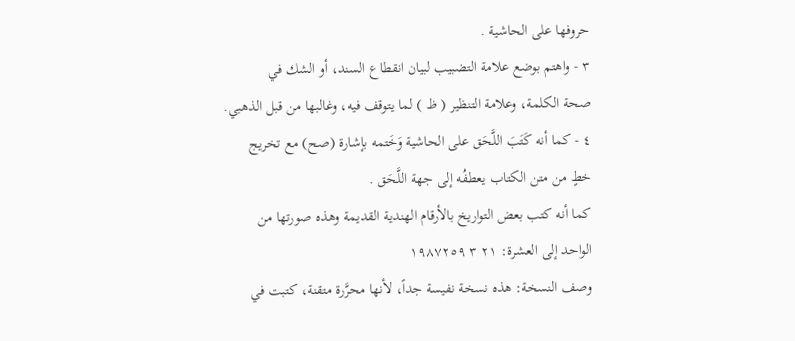حروفها على الحاشية .
٣ - واهتم بوضع علامة التضبيب لبيان انقطاع السند، أو الشك في
صحة الكلمة، وعلامة التنظير ( ظ ) لما يتوقف فيه، وغالبها من قبل الذهبي.
٤ - كما أنه كَتَبَ اللَّحَق على الحاشية وَخَتمه بإشارة (صح) مع تخريج
خطٍ من متن الكتاب يعطفُه إلى جهة اللَّحَق .
كما أنه كتب بعض التواريخ بالأرقام الهندية القديمة وهذه صورتها من
الواحد إلى العشرة: ٢١ ٣ ١٩٨٧٢٥٩
وصف النسخة: هذه نسخة نفيسة جداً، لأنها محرَّرة متقنة، كتبت في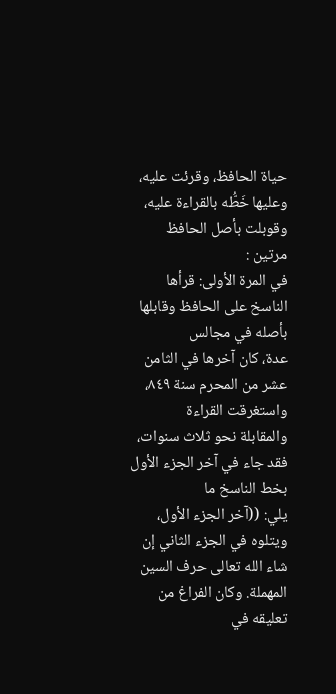حياة الحافظ، وقرئت عليه، وعليها خَطُّه بالقراءة عليه، وقوبلت بأصل الحافظ
مرتين :
في المرة الأولى: قرأها الناسخ على الحافظ وقابلها بأصله في مجالس
عدة، كان آخرها في الثامن عشر من المحرم سنة ٨٤٩، واستغرقت القراءة
والمقابلة نحو ثلاث سنوات، فقد جاء في آخر الجزء الأول بخط الناسخ ما
يلي: ((آخر الجزء الأول، ويتلوه في الجزء الثاني إن شاء الله تعالى حرف السين
المهملة. وكان الفراغ من تعليقه في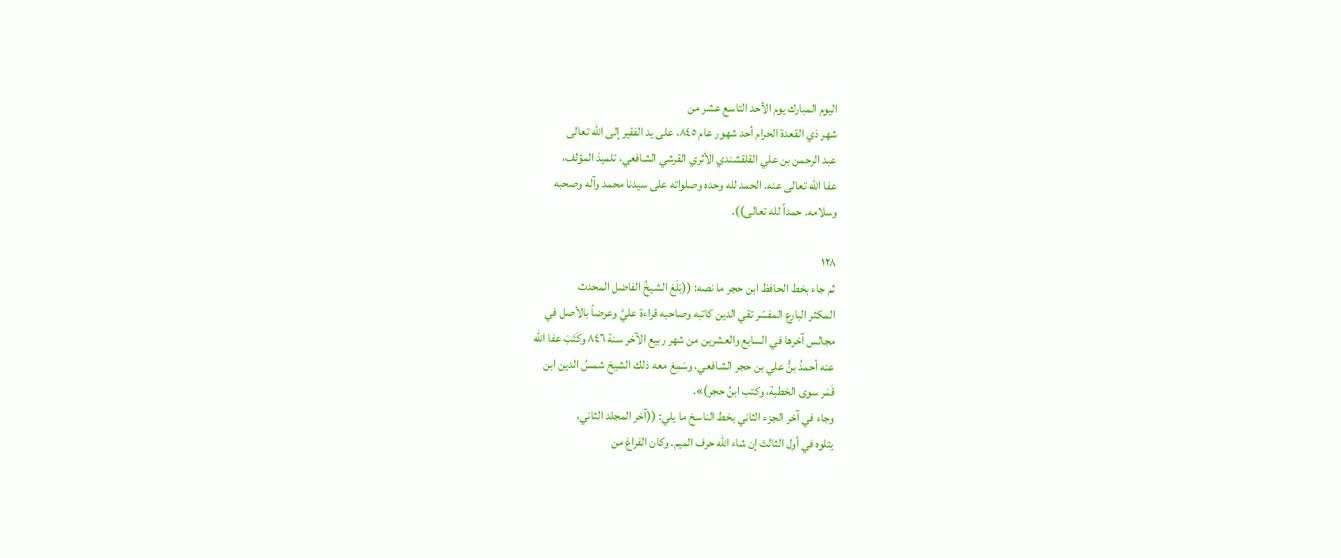اليوم المبارك يوم الأحد التاسع عشر من
شهر ذي القعدة الحرام أحد شهور عام ٨٤٥، على يد الفقير إلى الله تعالى
عبد الرحمن بن علي القلقشندي الأثري القرشي الشافعي، تلميذ المؤلف،
عفا الله تعالى عنه. الحمد لله وحده وصلواته على سيدنا محمد وآله وصحبه
وسلامه. حمداً لله تعالى)).

١٢٨
ثم جاء بخط الحافظ ابن حجر ما نصه: ((بَلَغ الشيخُ الفاضل المحدث
المكثر البارع المفسّر تقي الدين كاتبه وصاحبه قراءة عليَّ وعرضاً بالأصل في
مجالس آخرها في السابع والعشرين من شهر ربيع الآخر سنة ٨٤٦ وكَتَبَ عفا الله
عنه أحمدُ بنُّ علي بن حجر الشافعي، وسَمِعَ معه ذلك الشيخ شمسُ الدين ابن
قَمَر سوى الخطبة، وكتب ابنُ حجر)».
وجاء في آخر الجزء الثاني بخط الناسخ ما يلي: ((آخر المجلد الثاني،
يتلوه في أول الثالث إن شاء الله حرف الميم. وكان الفراغ من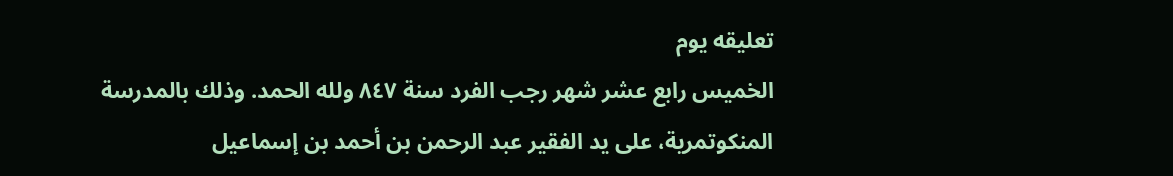تعليقه يوم
الخميس رابع عشر شهر رجب الفرد سنة ٨٤٧ ولله الحمد. وذلك بالمدرسة
المنكوتمرية، على يد الفقير عبد الرحمن بن أحمد بن إسماعيل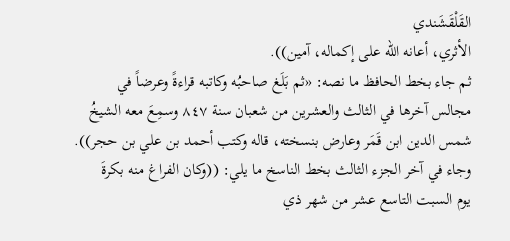القَلْقَشَندي
الأثري، أعانه الله على إكماله، آمين)).
ثم جاء بخط الحافظ ما نصه: «ثم بَلَغ صاحبُه وكاتبه قراءةً وعرضاً في
مجالس آخرها في الثالث والعشرين من شعبان سنة ٨٤٧ وسمِعَ معه الشيخُ
شمس الدين ابن قَمَر وعارض بنسخته، قاله وكتب أحمد بن علي بن حجر)).
وجاء في آخر الجزء الثالث بخط الناسخ ما يلي: ((وكان الفراغ منه بكرةَ
يوم السبت التاسع عشر من شهر ذي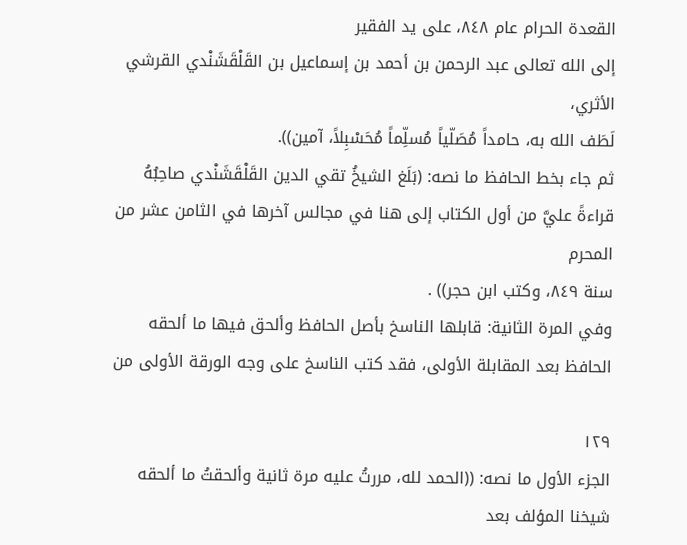القعدة الحرام عام ٨٤٨، على يد الفقير
إلى الله تعالى عبد الرحمن بن أحمد بن إسماعيل بن القَلْقَشَنْدي القرشي الأثري،
لَطَف الله به، حامداً مُصَلّياً مُسلِّماً مُحَسْبِلاً، آمين)).
ثم جاء بخط الحافظ ما نصه: (بَلَغ الشيخُ تقي الدين القَلْقَشَنْدي صاحِبُهُ
قراءةً عليَّ من أول الكتاب إلى هنا في مجالس آخرها في الثامن عشر من المحرم
سنة ٨٤٩، وكتب ابن حجر)) .
وفي المرة الثانية: قابلها الناسخ بأصل الحافظ وألحق فيها ما ألحقه
الحافظ بعد المقابلة الأولى، فقد كتب الناسخ على وجه الورقة الأولى من

١٢٩
الجزء الأول ما نصه: ((الحمد لله، مررتُ عليه مرة ثانية وألحقتُ ما ألحقه
شيخنا المؤلف بعد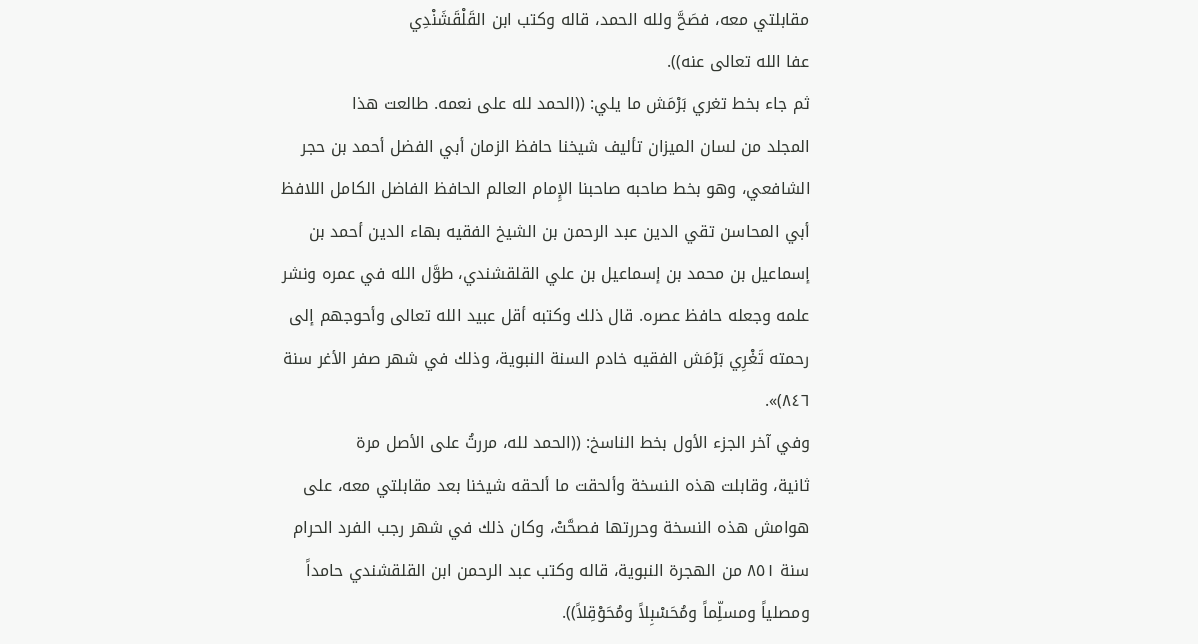مقابلتي معه، فصَحَّ ولله الحمد، قاله وكتب ابن القَلْقَشَنْدِي
عفا الله تعالى عنه)).
ثم جاء بخط تغري بَرْمَش ما يلي: ((الحمد لله على نعمه. طالعت هذا
المجلد من لسان الميزان تأليف شيخنا حافظ الزمان أبي الفضل أحمد بن حجر
الشافعي، وهو بخط صاحبه صاحبنا الإِمام العالم الحافظ الفاضل الكامل اللافظ
أبي المحاسن تقي الدين عبد الرحمن بن الشيخ الفقيه بهاء الدين أحمد بن
إسماعيل بن محمد بن إسماعيل بن علي القلقشندي، طوَّل الله في عمره ونشر
علمه وجعله حافظ عصره. قال ذلك وكتبه أقل عبيد الله تعالى وأحوجهم إلى
رحمته تَغْرِي بَرْمَش الفقيه خادم السنة النبوية، وذلك في شهر صفر الأغر سنة
٨٤٦)».
وفي آخر الجزء الأول بخط الناسخ: ((الحمد لله، مررتُ على الأصل مرة
ثانية، وقابلت هذه النسخة وألحقت ما ألحقه شيخنا بعد مقابلتي معه، على
هوامش هذه النسخة وحررتها فصحَّتْ، وكان ذلك في شهر رجب الفرد الحرام
سنة ٨٥١ من الهجرة النبوية، قاله وكتب عبد الرحمن ابن القلقشندي حامداً
ومصلياً ومسلِّماً ومُحَسْبِلاً ومُحَوْقِلاً)).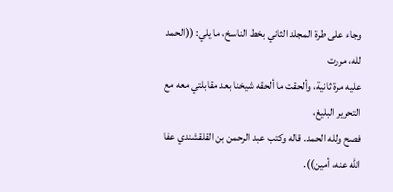وجاء على طرة المجلد الثاني بخط الناسخ، ما يلي: ((الحمد لله، مررت
عليه مرة ثانية، وألحقت ما ألحقه شيخنا بعد مقابلتي معه مع التحرير البليغ،
فصح ولله الحمد. قاله وكتب عبد الرحمن بن القلقشندي عفا الله عنه، أمین)).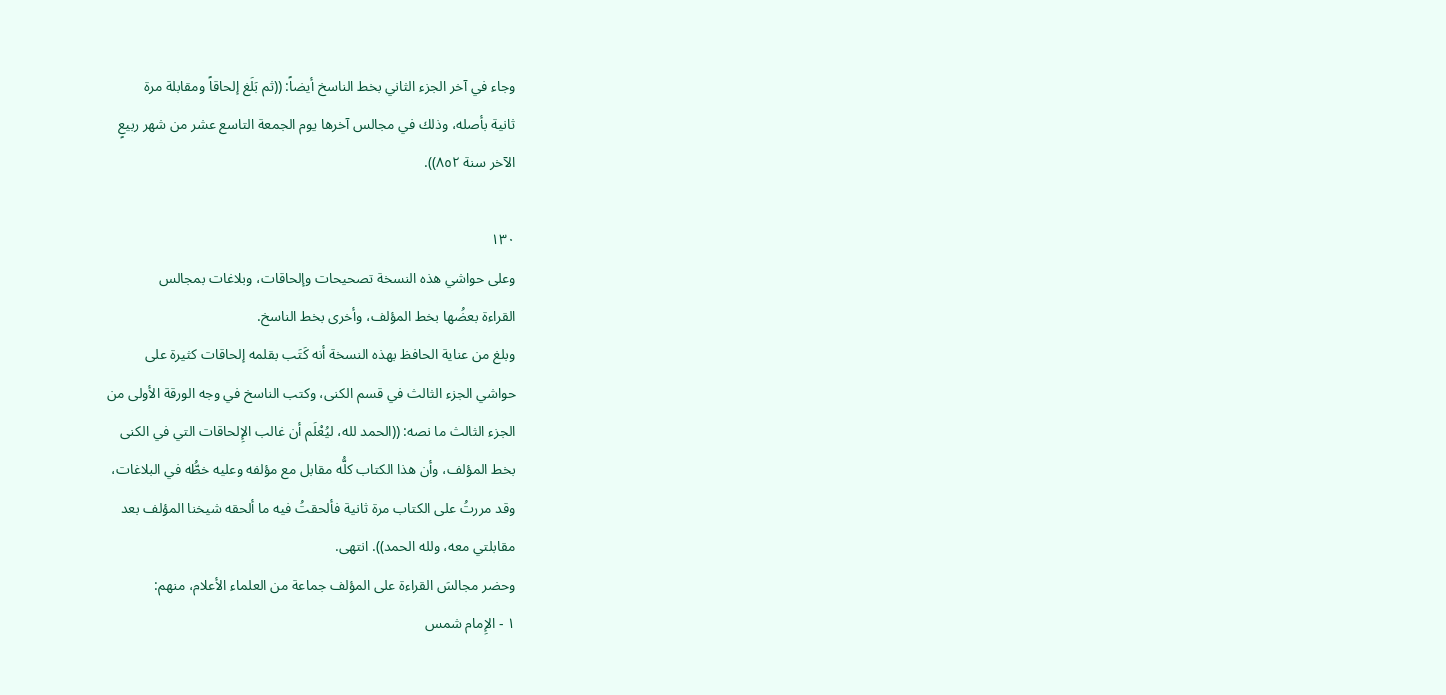وجاء في آخر الجزء الثاني بخط الناسخ أيضاً: ((ثم بَلَغ إلحاقاً ومقابلة مرة
ثانية بأصله، وذلك في مجالس آخرها يوم الجمعة التاسع عشر من شهر ربيعٍ
الآخر سنة ٨٥٢)).

١٣٠
وعلى حواشي هذه النسخة تصحيحات وإلحاقات، وبلاغات بمجالس
القراءة بعضُها بخط المؤلف، وأخرى بخط الناسخ.
وبلغ من عناية الحافظ بهذه النسخة أنه كَتَب بقلمه إلحاقات كثيرة على
حواشي الجزء الثالث في قسم الكنى، وكتب الناسخ في وجه الورقة الأولى من
الجزء الثالث ما نصه: ((الحمد لله، ليُعْلَم أن غالب الإِلحاقات التي في الكنى
بخط المؤلف، وأن هذا الكتاب كلُّه مقابل مع مؤلفه وعليه خطُّه في البلاغات،
وقد مررتُ على الكتاب مرة ثانية فألحقتُ فيه ما ألحقه شيخنا المؤلف بعد
مقابلتي معه، ولله الحمد)). انتهى.
وحضر مجالسَ القراءة على المؤلف جماعة من العلماء الأعلام، منهم:
١ - الإِمام شمس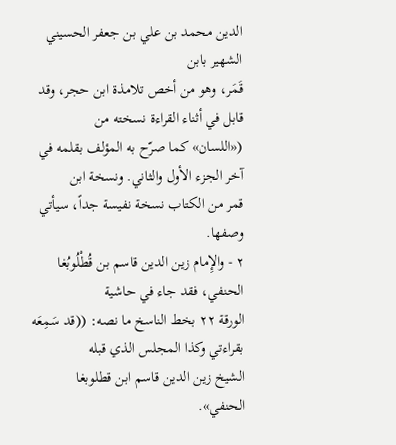الدين محمد بن علي بن جعفر الحسيني الشهير بابن
قَمَر، وهو من أخص تلامذة ابن حجر، وقد قابل في أثناء القراءة نسخته من
(«اللسان» كما صرّح به المؤلف بقلمه في آخر الجزء الأول والثاني. ونسخة ابن
قمر من الكتاب نسخة نفيسة جداً، سيأتي وصفها.
٢ - والإِمام زين الدين قاسم بن قُطْلُوبُغا الحنفي، فقد جاء في حاشية
الورقة ٢٢ بخط الناسخ ما نصه: ((قد سَمِعَه بقراءتي وكذا المجلس الذي قبله
الشيخ زين الدين قاسم ابن قطلوبغا الحنفي».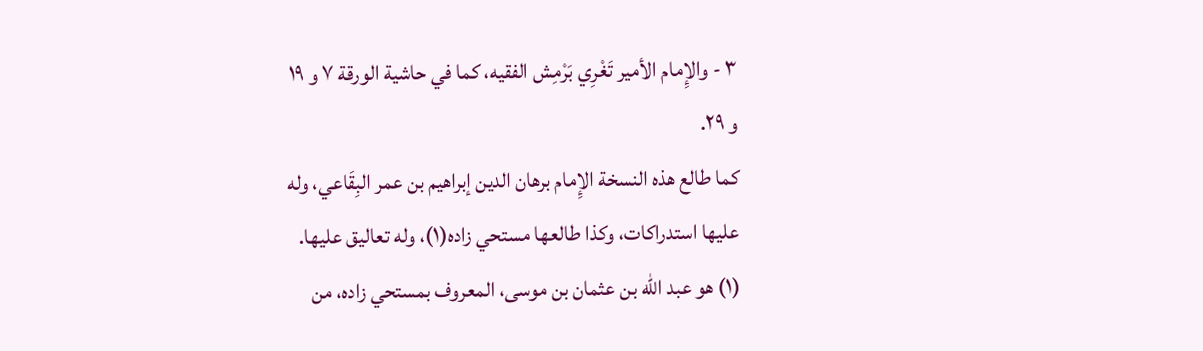٣ - والإِمام الأمير تَغْرِي بَرْمِش الفقيه، كما في حاشية الورقة ٧ و ١٩
و ٢٩.
كما طالع هذه النسخة الإِمام برهان الدين إبراهيم بن عمر البِقَاعي، وله
عليها استدراكات، وكذا طالعها مستحي زاده(١)، وله تعاليق عليها.
(١) هو عبد الله بن عثمان بن موسى، المعروف بمستحي زاده، من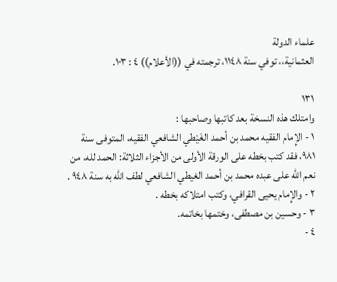علماء الدولة
العثمانية،، توفي سنة ١١٤٨، ترجمته في ((الأعلام)) ٤ : ١٠٣.

١٣١
وامتلك هذه النسخة بعد كاتبها وصاحبها :
١ - الإِمام الفقيه محمد بن أحمد الغَيْطي الشافعي الفقيه، المتوفى سنة
٩٨١، فقد كتب بخطه على الورقة الأولى من الأجزاء الثلاثة: الحمد لله، من
نعم الله على عبده محمد بن أحمد الغيطي الشافعي لطف الله به سنة ٩٤٨ .
٢ - والإِمام يحيى القرافي، وكتب امتلاكه بخطه .
٣ - وحسين بن مصطفى، وختمها بخاتمه.
٤ -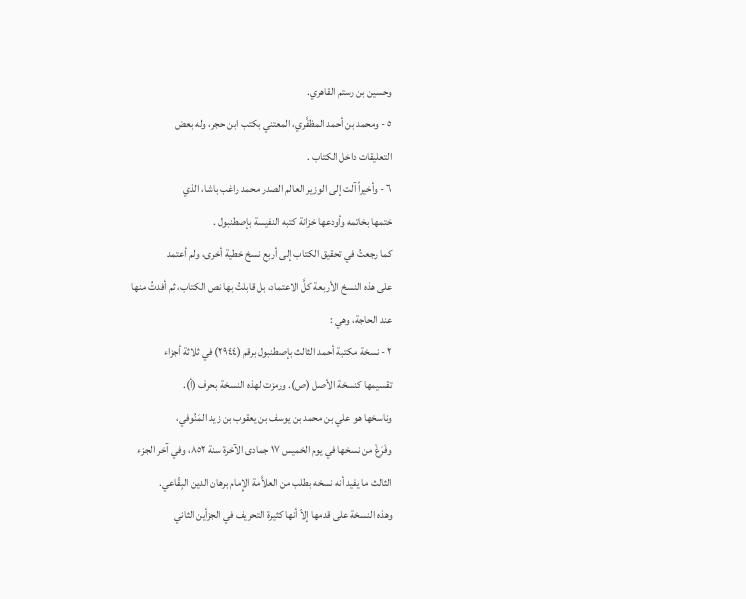وحسين بن رستم القاهري.
٥ - ومحمد بن أحمد المظفَّري، المعتني بكتب ابن حجر، وله بعض
التعليقات داخل الكتاب .
٦ - وأخيراً آلت إلى الوزير العالم الصدر محمد راغب باشا، الذي
ختمها بخاتمه وأودعها خزانة كتبه النفيسة بإصطنبول .
كما رجعتُ في تحقيق الكتاب إلى أربع نسخ خطية أخرى، ولم أعتمد
على هذه النسخ الأربعة كلَّ الاعتماد، بل قابلتُ بها نص الكتاب، ثم أفدتُ منها
عند الحاجة، وهي :
٢ - نسخة مكتبة أحمد الثالث بإصطنبول برقم (٢٩٤٤) في ثلاثة أجزاء
تقسيمها كنسخة الأصل (ص). ورمزت لهذه النسخة بحرف (أ).
وناسخها هو علي بن محمد بن يوسف بن يعقوب بن زيد المَنُوفي،
وفَرَغْ من نسخها في يوم الخميس ١٧ جمادى الآخرة سنة ٨٥٢، وفي آخر الجزء
الثالث ما يفيد أنه نسخه بطلب من العلاَّمة الإِمام برهان الدين البِقّاعي.
وهذه النسخة على قدمها إلاّ أنها كثيرة التحريف في الجزأين الثاني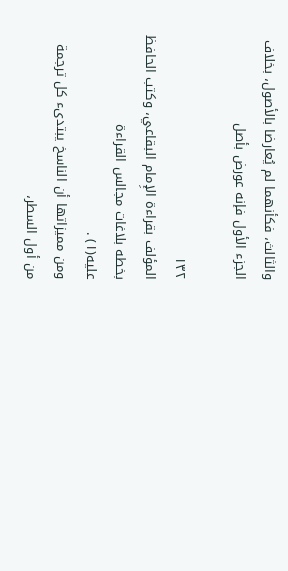والثالث، فكأنهما لم يُعارضا بالأصول، بخلاف الجزء الأول فإنه عورض بأصل

١٣٢
المؤلف بقراءة الإِمام البقاعي، وكتب الحافظ بخطه بلاغات مجالس القراءة
عليه(١) .
ومن مميزاتها أن الناسخ يبتدىء كل ترجمة من أول السطر،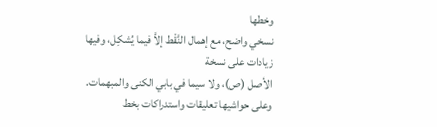وخطها
نسخي واضح، مع إهمال النَّقْط إلاَّ فيما يُشكِل، وفيها زيادات على نسخة
الأصل (ص)، ولا سيما في بابي الكنى والمبهمات.
وعلى حواشيها تعليقات واستدراكات بخط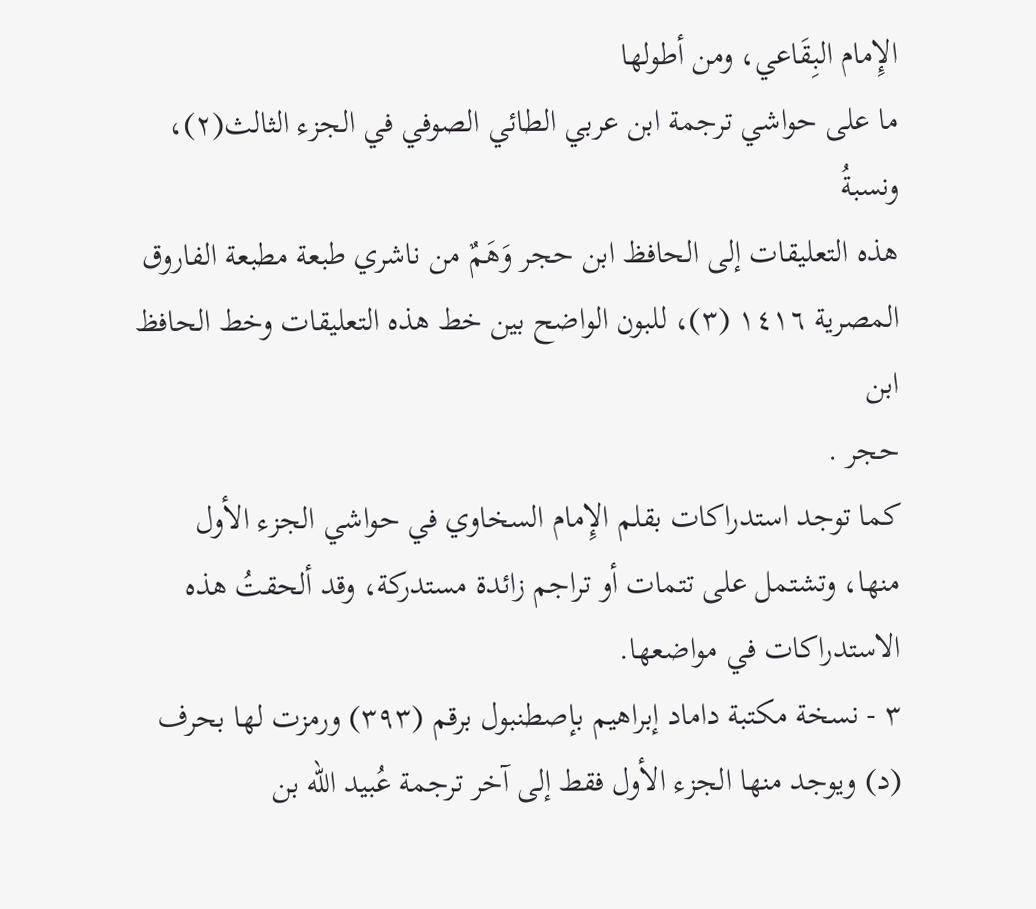الإِمام البِقَاعي، ومن أطولها
ما على حواشي ترجمة ابن عربي الطائي الصوفي في الجزء الثالث(٢)، ونسبةُ
هذه التعليقات إلى الحافظ ابن حجر وَهَمٌ من ناشري طبعة مطبعة الفاروق
المصرية ١٤١٦ (٣)، للبون الواضح بين خط هذه التعليقات وخط الحافظ ابن
حجر .
كما توجد استدراكات بقلم الإِمام السخاوي في حواشي الجزء الأول
منها، وتشتمل على تتمات أو تراجم زائدة مستدركة، وقد ألحقتُ هذه
الاستدراكات في مواضعها.
٣ - نسخة مكتبة داماد إبراهيم بإصطنبول برقم (٣٩٣) ورمزت لها بحرف
(د) ويوجد منها الجزء الأول فقط إلى آخر ترجمة عُبيد الله بن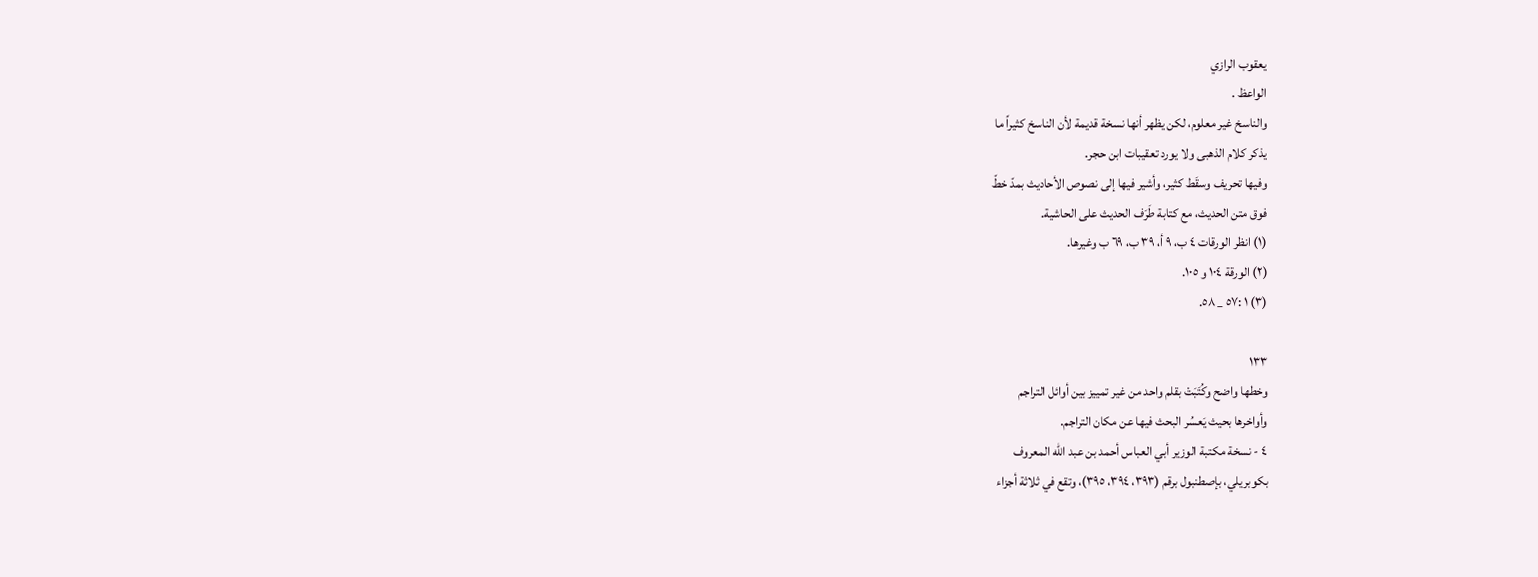يعقوب الرازي
الواعظ .
والناسخ غير معلوم، لكن يظهر أنها نسخة قديمة لأن الناسخ كثيراً ما
يذكر كلام الذهبى ولا يورد تعقيبات ابن حجر.
وفيها تحريف وسقَط كثير، وأشير فيها إلى نصوص الأحاديث بمدّ خطّ
فوق متن الحديث، مع كتابة طَرَف الحديث على الحاشية.
(١) انظر الورقات ٤ ب، ٩ أ، ٣٩ ب، ٦٩ ب وغيرها.
(٢) الورقة ١٠٤ و ١٠٥.
(٣) ١ :٥٧ _ ٥٨.

١٣٣
وخطها واضح وكُتَبَتْ بقلم واحد من غير تمييز بين أوائل التراجم
وأواخرها بحيث يَعسُر البحث فيها عن مكان التراجم.
٤ - نسخة مكتبة الوزير أبي العباس أحمد بن عبد الله المعروف
بكوبريلي، بإصطنبول برقم (٣٩٣، ٣٩٤، ٣٩٥)، وتقع في ثلاثة أجزاء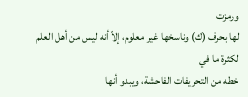ورمزت
لها بحرف (ك) وناسخها غير معلوم، إلاّ أنه ليس من أهل العلم لكثرة ما في
خطه من التحريفات الفاحشة، ويبدو أنها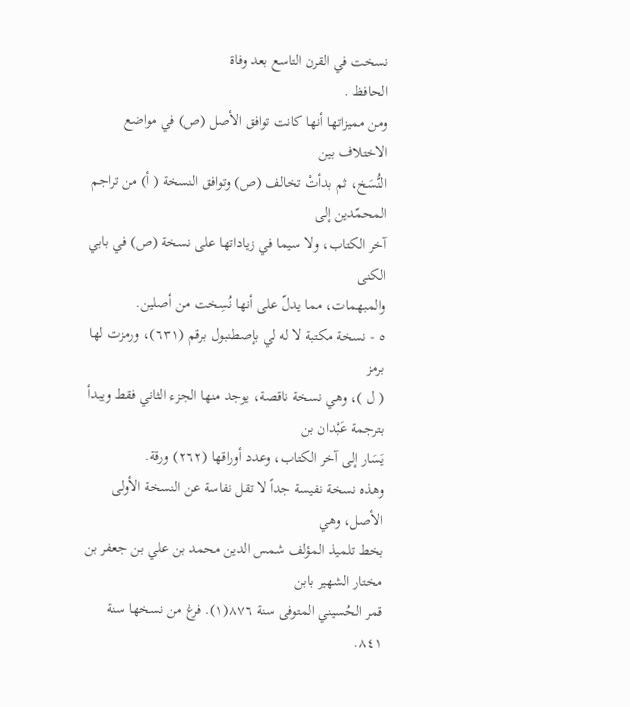نسخت في القرن التاسع بعد وفاة
الحافظ .
ومن مميزاتها أنها كانت توافق الأصل (ص) في مواضع الاختلاف بين
النُّسَخ، ثم بدأتْ تخالف (ص) وتوافق النسخة ( أ) من تراجم المحمّدين إلى
آخر الكتاب، ولا سيما في زياداتها على نسخة (ص) في بابي الكنى
والمبهمات، مما يدلّ على أنها نُسِخت من أصلين.
٥ - نسخة مكتبة لا له لي بإصطنبول برقم (٦٣١)، ورمزت لها برمز
( ل )، وهي نسخة ناقصة، يوجد منها الجزء الثاني فقط ويبدأ بترجمة عَبْدان بن
يَسَار إلى آخر الكتاب، وعدد أوراقها (٢٦٢) ورقة.
وهذه نسخة نفيسة جداً لا تقل نفاسة عن النسخة الأولى الأصل، وهي
بخط تلميذ المؤلف شمس الدين محمد بن علي بن جعفر بن مختار الشهير بابن
قمر الحُسيني المتوفى سنة ٨٧٦(١). فرغ من نسخها سنة ٨٤١.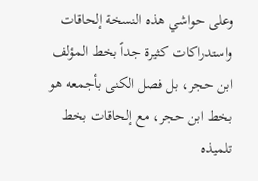وعلى حواشي هذه النسخة إلحاقات واستدراكات كثيرة جداً بخط المؤلف
ابن حجر، بل فصل الكنى بأجمعه هو بخط ابن حجر، مع إلحاقات بخط تلميذه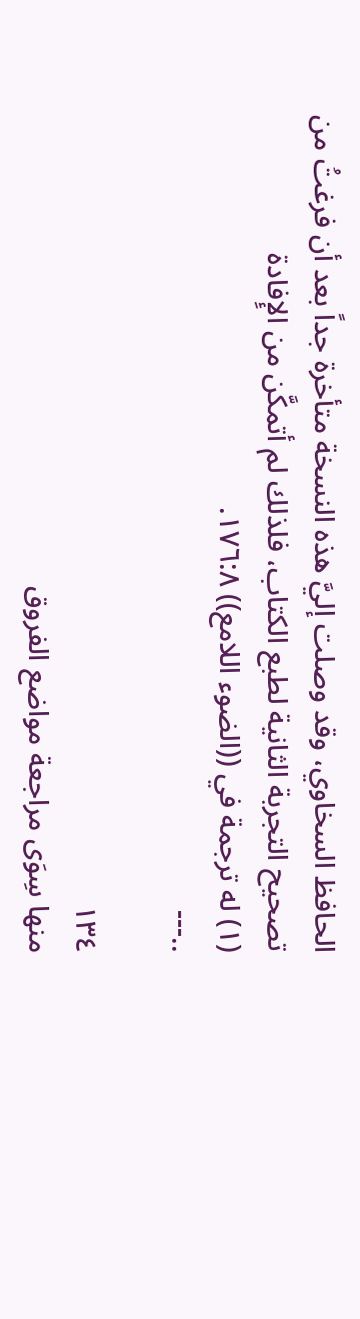الحافظ السخاوي، وقد وصلت إليَّ هذه النسخة متأخرة جداً بعد أن فرغتُ من
تصحيح التجربة الثانية لطبع الكتاب، فلذلك لم أتمكَّن من الإِفادة
(١) له ترجمة في ((الضوء اللامع)) ١٧٦:٨.
..---

١٣٤
منها سِوَى مراجعة مواضع الفروق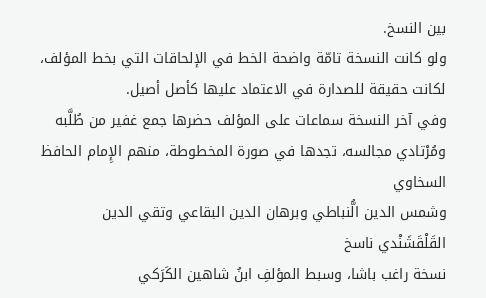بين النسخ.
ولو كانت النسخة تامّة واضحة الخط في الإلحاقات التي بخط المؤلف،
لكانت حقيقة للصدارة في الاعتماد عليها كأصل أصيل.
وفي آخر النسخة سماعات على المؤلف حضرها جمع غفير من طُلَّبه
ومُرْتادي مجالسه، تجدها في صورة المخطوطة، منهم الإِمام الحافظ السخاوي
وشمس الدين الُّنباطي وبرهان الدين البقاعي وتقي الدين القَلْقَشَنْدي ناسخ
نسخة راغب باشا، وسبط المؤلفِ ابنُ شاهين الكَرَكي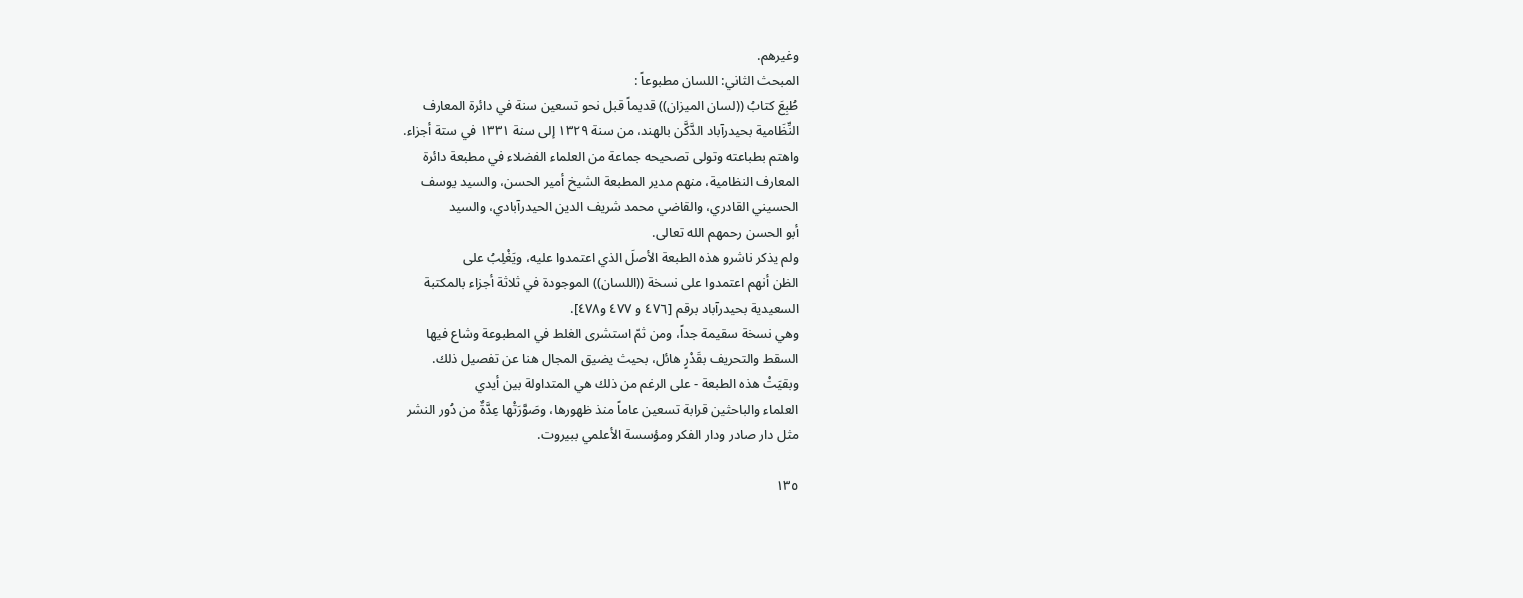وغيرهم.
المبحث الثاني: اللسان مطبوعاً :
طُبِعَ كتابُ ((لسان الميزان)) قديماً قبل نحو تسعين سنة في دائرة المعارف
النِّظَامية بحيدرآباد الدَّكَّن بالهند، من سنة ١٣٢٩ إلى سنة ١٣٣١ في ستة أجزاء.
واهتم بطباعته وتولى تصحيحه جماعة من العلماء الفضلاء في مطبعة دائرة
المعارف النظامية، منهم مدير المطبعة الشيخ أمير الحسن، والسيد يوسف
الحسيني القادري، والقاضي محمد شريف الدين الحيدرآبادي، والسيد
أبو الحسن رحمهم الله تعالى.
ولم يذكر ناشرو هذه الطبعة الأصلَ الذي اعتمدوا عليه، ويَغْلِبُ على
الظن أنهم اعتمدوا على نسخة ((اللسان)) الموجودة في ثلاثة أجزاء بالمكتبة
السعيدية بحيدرآباد برقم [٤٧٦ و ٤٧٧ و٤٧٨].
وهي نسخة سقيمة جداً، ومن ثمّ استشرى الغلط في المطبوعة وشاع فيها
السقط والتحريف بقَدْرٍ هائل، بحيث يضيق المجال هنا عن تفصيل ذلك.
وبقيَتْ هذه الطبعة - على الرغم من ذلك هي المتداولة بين أيدي
العلماء والباحثين قرابة تسعين عاماً منذ ظهورها، وصَوَّرَتْها عِدَّةٌ من دُور النشر
مثل دار صادر ودار الفكر ومؤسسة الأعلمي ببيروت.

١٣٥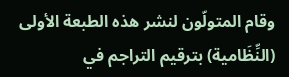وقام المتولّون لنشر هذه الطبعة الأولى (النِّظَامية) بترقيم التراجم في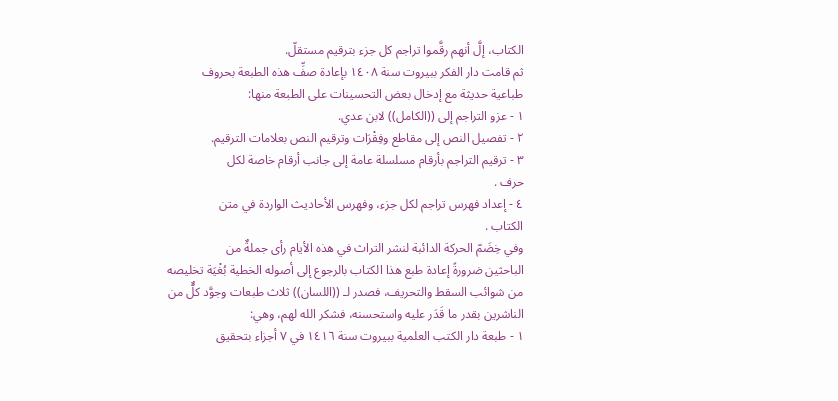الكتاب، إلَّ أنهم رقَّموا تراجم كل جزء بترقيم مستقلّ.
ثم قامت دار الفكر ببيروت سنة ١٤٠٨ بإعادة صفِّ هذه الطبعة بحروف
طباعية حديثة مع إدخال بعض التحسينات على الطبعة منها:
١ - عزو التراجم إلى ((الكامل)) لابن عدي.
٢ - تفصيل النص إلى مقاطع وفِقْرَات وترقيم النص بعلامات الترقيم.
٣ - ترقيم التراجم بأرقام مسلسلة عامة إلى جانب أرقام خاصة لكل
حرف .
٤ - إعداد فهرس تراجم لكل جزء، وفهرس الأحاديث الواردة في متن
الكتاب .
وفي خِضَمّ الحركة الدائبة لنشر التراث في هذه الأيام رأى جملةٌ من
الباحثين ضرورةً إعادة طبع هذا الكتاب بالرجوع إلى أصوله الخطية بُغْيَة تخليصه
من شوائب السقط والتحريف، فصدر لـ ((اللسان)) ثلاث طبعات وجوَّد كلٌّ من
الناشرين بقدر ما قَدَر عليه واستحسنه، فشكر الله لهم، وهي:
١ - طبعة دار الكتب العلمية ببيروت سنة ١٤١٦ في ٧ أجزاء بتحقيق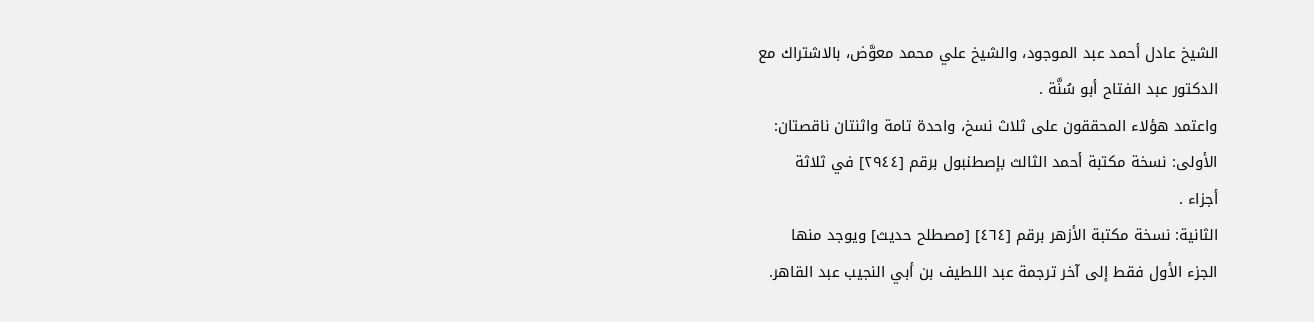الشيخ عادل أحمد عبد الموجود، والشيخ علي محمد معوَّض، بالاشتراك مع
الدكتور عبد الفتاح أبو سُنَّة .
واعتمد هؤلاء المحققون على ثلاث نسخ، واحدة تامة واثنتان ناقصتان:
الأولى: نسخة مكتبة أحمد الثالث بإصطنبول برقم [٢٩٤٤] في ثلاثة
أجزاء .
الثانية: نسخة مكتبة الأزهر برقم [٤٦٤] [مصطلح حديث] ويوجد منها
الجزء الأول فقط إلى آخر ترجمة عبد اللطيف بن أبي النجيب عبد القاهر.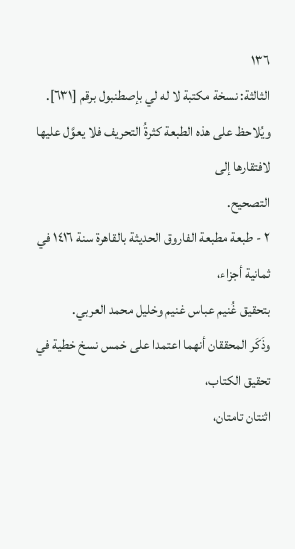١٣٦
الثالثة: نسخة مكتبة لا له لي بإصطنبول برقم [٦٣١].
ويُلاحظ على هذه الطبعة كثرةُ التحريف فلا يعوَّل عليها لافتقارها إلى
التصحيح.
٢ - طبعة مطبعة الفاروق الحديثة بالقاهرة سنة ١٤١٦ في ثمانية أجزاء،
بتحقيق غُنيم عباس غنيم وخليل محمد العربي.
وذَكَر المحققان أنهما اعتمدا على خمس نسخ خطية في تحقيق الكتاب،
اثنتان تامتان،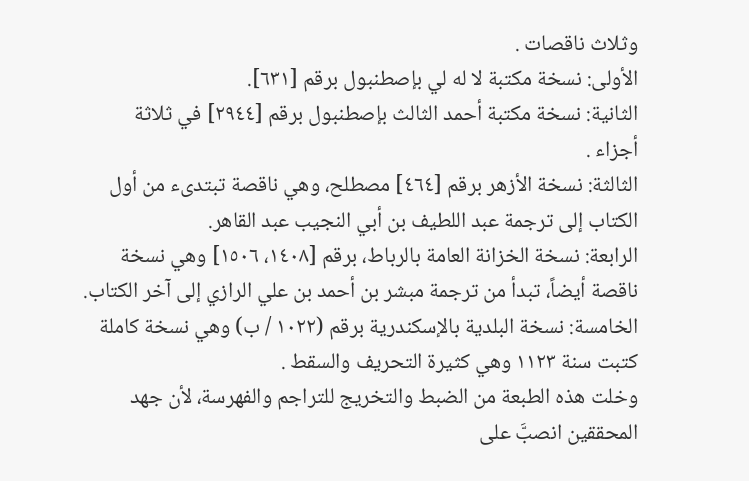وثلاث ناقصات .
الأولى: نسخة مكتبة لا له لي بإصطنبول برقم [٦٣١].
الثانية: نسخة مكتبة أحمد الثالث بإصطنبول برقم [٢٩٤٤] في ثلاثة
أجزاء .
الثالثة: نسخة الأزهر برقم [٤٦٤] مصطلح، وهي ناقصة تبتدىء من أول
الكتاب إلى ترجمة عبد اللطيف بن أبي النجيب عبد القاهر.
الرابعة: نسخة الخزانة العامة بالرباط، برقم [١٤٠٨، ١٥٠٦] وهي نسخة
ناقصة أيضاً، تبدأ من ترجمة مبشر بن أحمد بن علي الرازي إلى آخر الكتاب.
الخامسة: نسخة البلدية بالإسكندرية برقم (١٠٢٢ / ب) وهي نسخة كاملة
كتبت سنة ١١٢٣ وهي كثيرة التحريف والسقط .
وخلت هذه الطبعة من الضبط والتخريج للتراجم والفهرسة، لأن جهد
المحققين انصبَّ على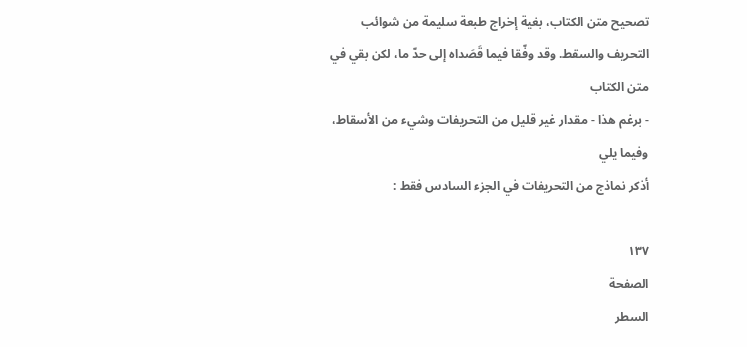تصحيح متن الكتاب، بغية إخراج طبعة سليمة من شوائب
التحريف والسقط. وقد وفّقا فيما قَصَداه إلى حدّ ما، لكن بقي في متن الكتاب
- برغم هذا - مقدار غير قليل من التحريفات وشيء من الأسقاط، وفيما يلي
أذكر نماذج من التحريفات في الجزء السادس فقط :

١٣٧
الصفحة
السطر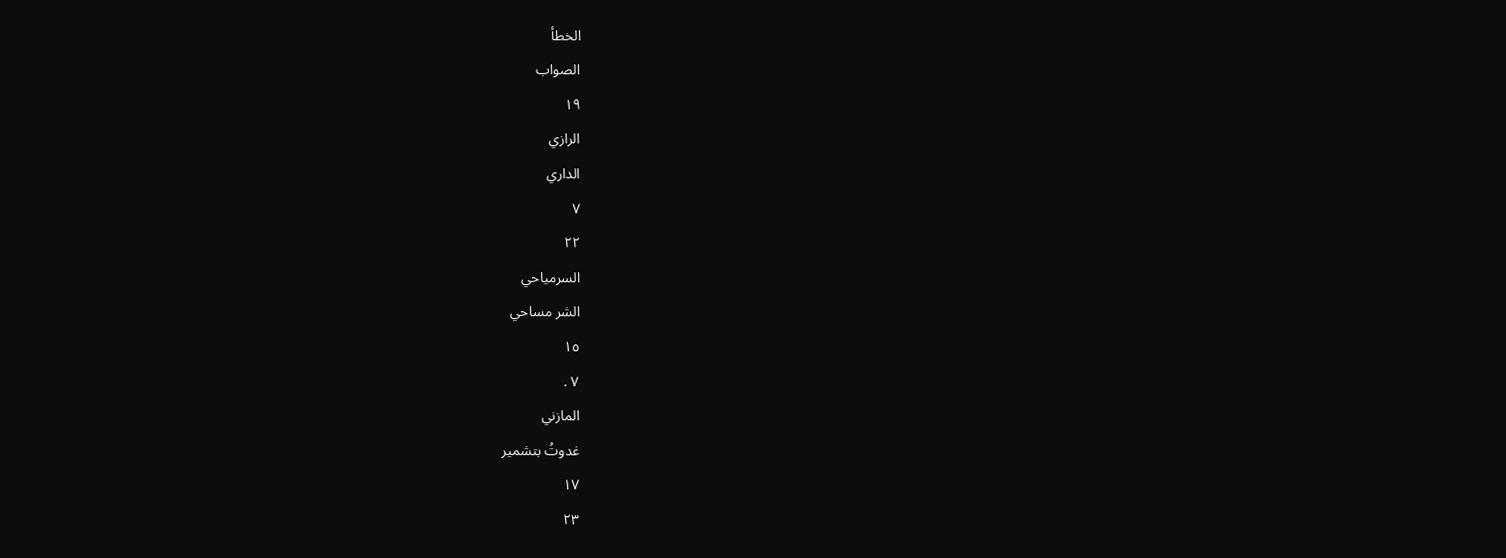الخطأ
الصواب
١٩
الرازي
الداري
٧
٢٢
السرمياحي
الشر مساحي
١٥
٧ .
المازني
غدوتُ بتشمیر
١٧
٢٣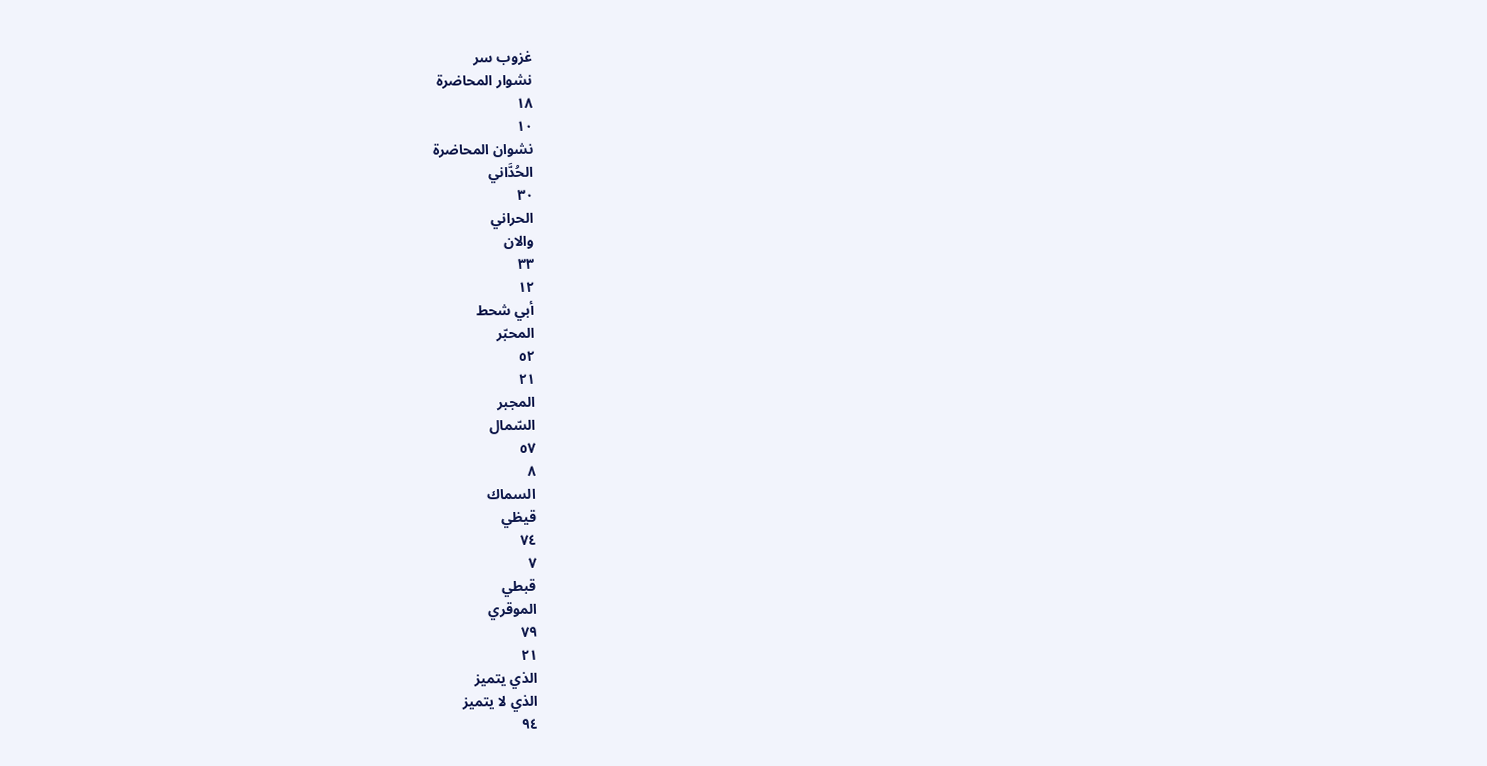غزوب سر
نشوار المحاضرة
١٨
١٠
نشوان المحاضرة
الحُدَّاني
٣٠
الحراني
والان
٣٣
١٢
أبي شحط
المحبّر
٥٢
٢١
المجبر
السّمال
٥٧
٨
السماك
قيظي
٧٤
٧
قبطي
الموقري
٧٩
٢١
الذي يتميز
الذي لا يتميز
٩٤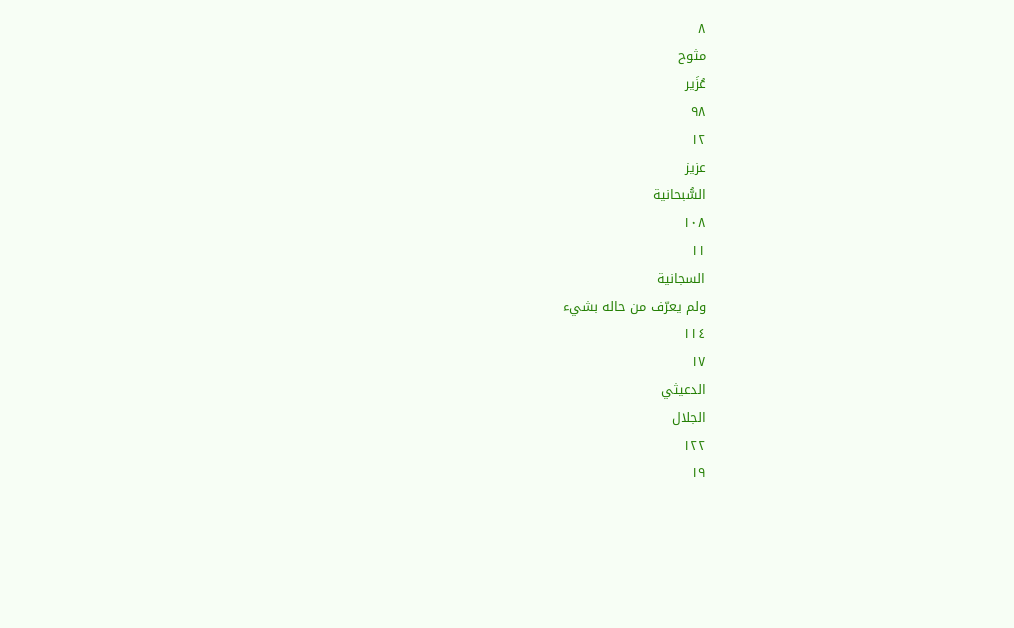٨
مثوح
عُزَير
٩٨
١٢
عزیز
السُّبحانية
١٠٨
١١
السجانية
ولم يعرّف من حاله بشيء
١١٤
١٧
الدعيثي
الجلال
١٢٢
١٩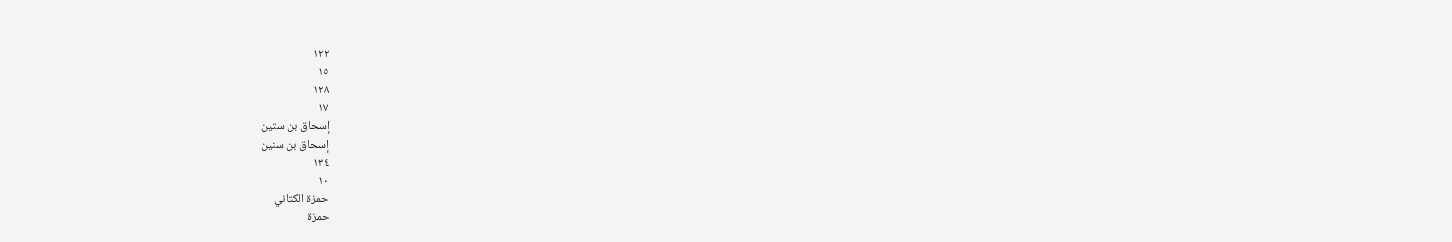١٢٢
١٥
١٢٨
١٧
إسحاق بن ستين
إسحاق بن سنين
١٣٤
١٠
حمزة الكتاني
حمزة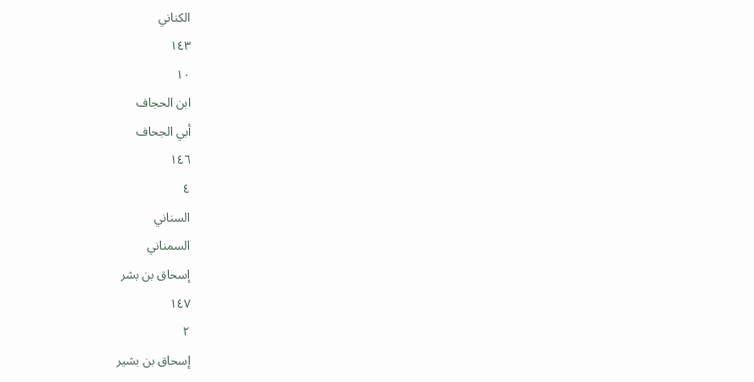الكناني
١٤٣
١٠
ابن الحجاف
أبي الجحاف
١٤٦
٤
السناني
السمناني
إسحاق بن بشر
١٤٧
٢
إسحاق بن بشير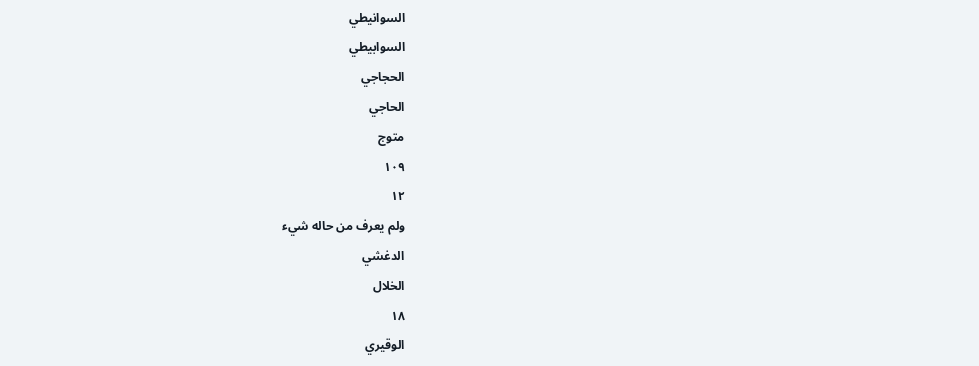السوانيطي
السوابيطي
الحجاجي
الحاجي
متوج
١٠٩
١٢
ولم يعرف من حاله شيء
الدغشي
الخلال
١٨
الوقيري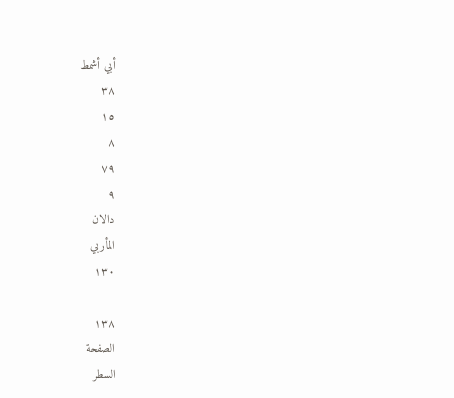أبي أشمط
٣٨
١٥
٨
٧٩
٩
دالان
المأربي
١٣٠

١٣٨
الصفحة
السطر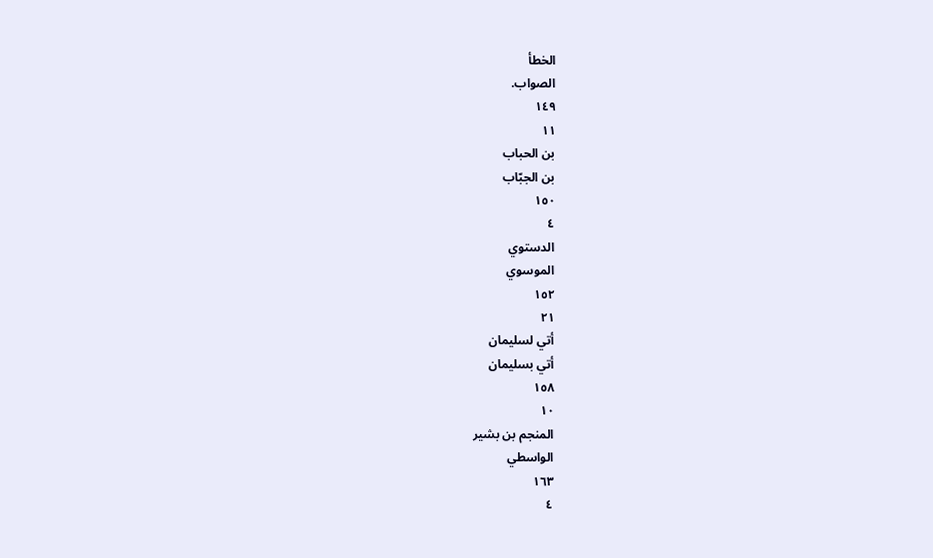الخطأ
الصواب.
١٤٩
١١
بن الحباب
بن الجبّاب
١٥٠
٤
الدستوي
الموسوي
١٥٢
٢١
أتي لسليمان
أتي بسليمان
١٥٨
١٠
المنجم بن بشير
الواسطي
١٦٣
٤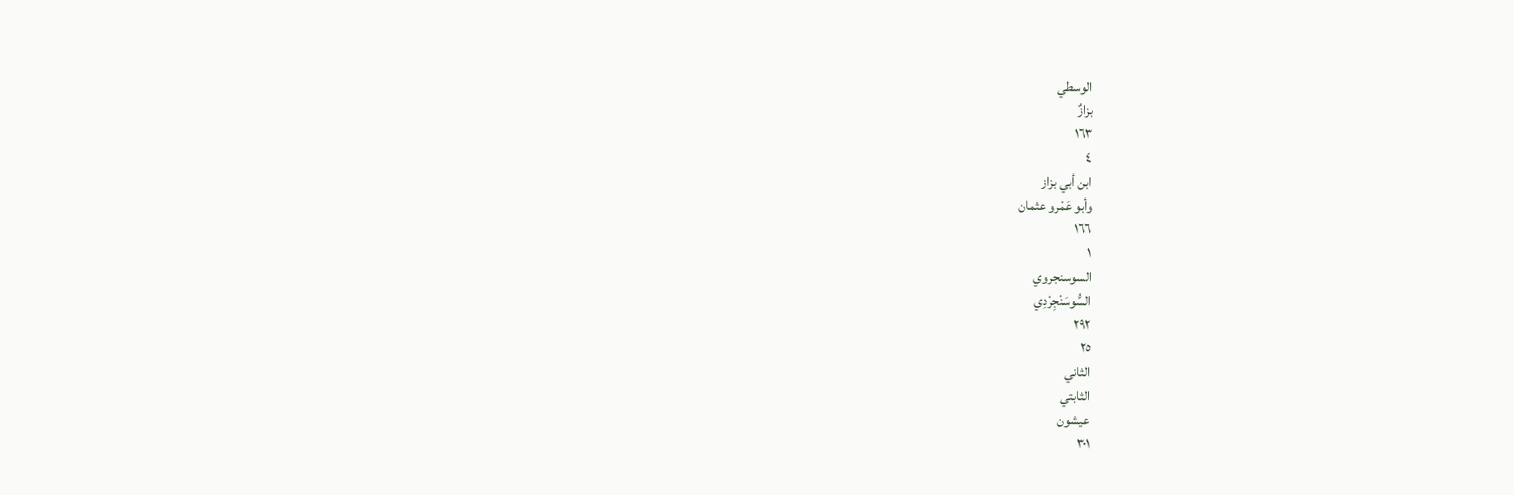الوسطي
بزازٌ
١٦٣
٤
ابن أبي بزاز
وأبو عَمْرو عثمان
١٦٦
١
السوسنجروي
السُّوسَنْجِرْدِي
٢٩٢
٢٥
الثاني
الثابتي
عیشون
٣٠١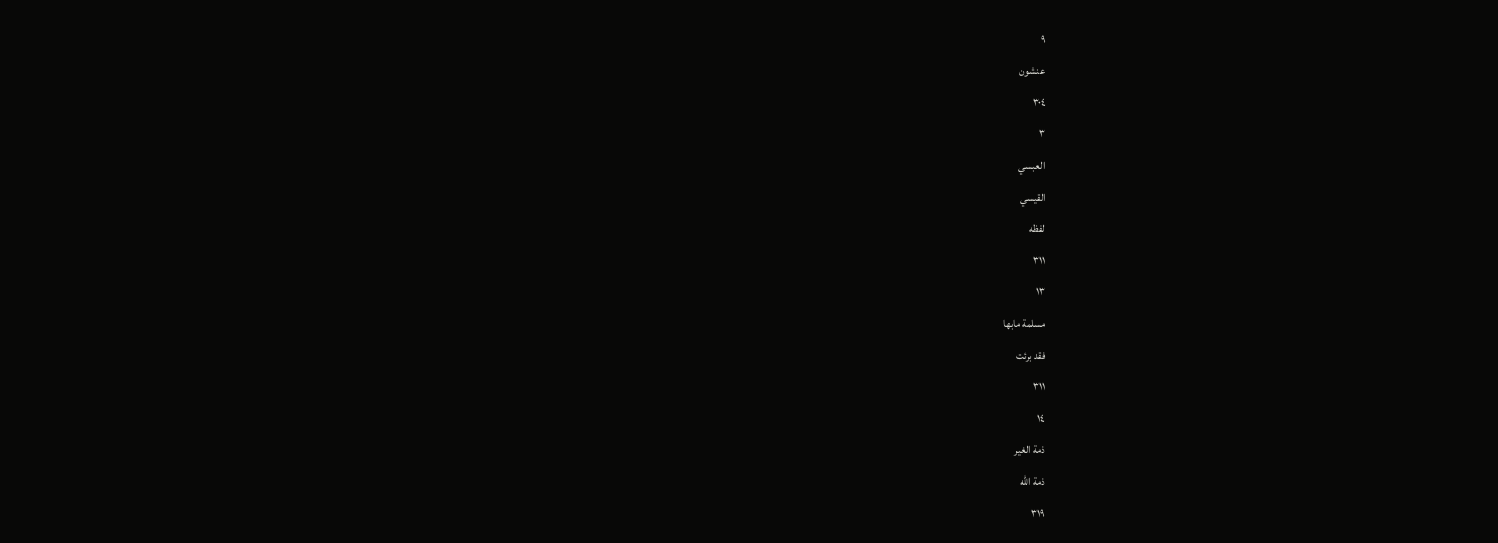٩
عنشون
٣٠٤
٣
العبسي
القيسي
لفظه
٣١١
١٣
مسلمة مابها
فقد برئت
٣١١
١٤
ذمة الغير
ذمة الله
٣١٩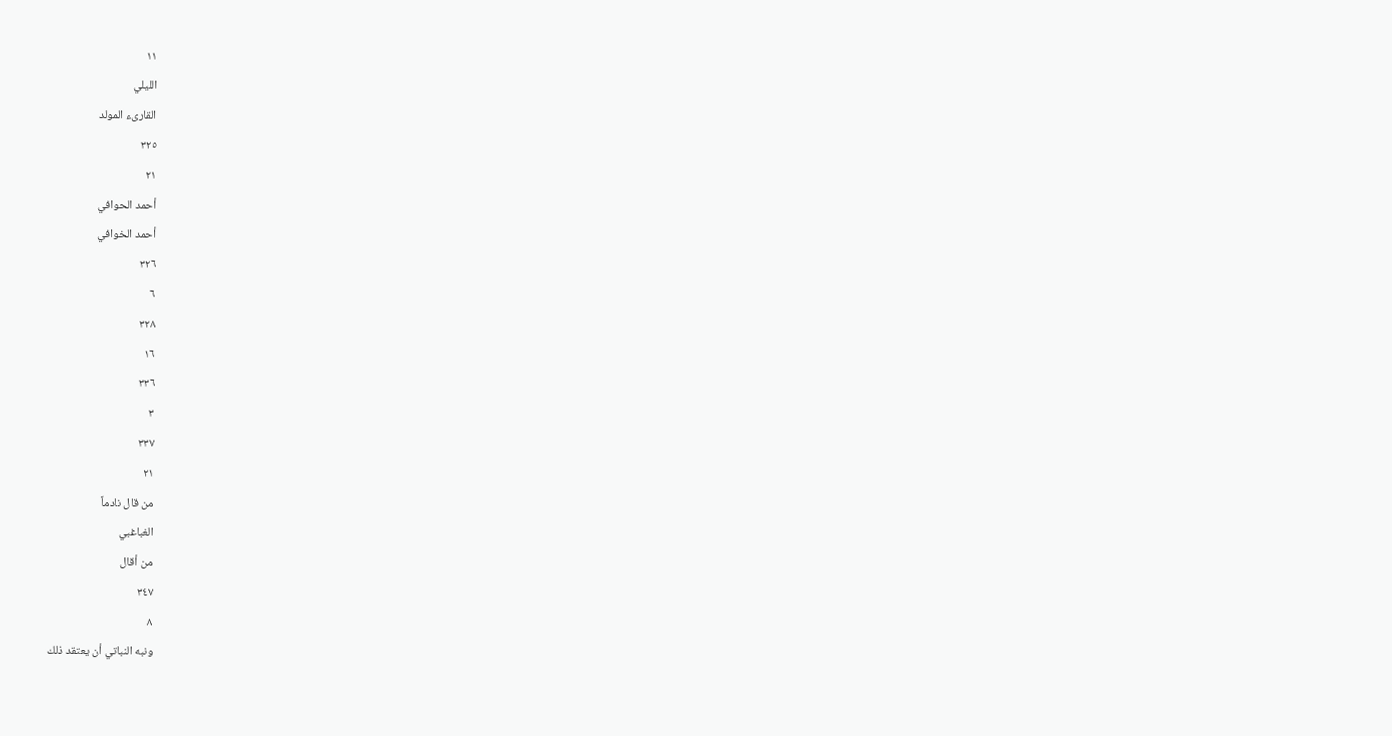١١
الليلي
القارىء المولد
٣٢٥
٢١
أحمد الحوافي
أحمد الخوافي
٣٢٦
٦
٣٢٨
١٦
٣٣٦
٣
٣٣٧
٢١
من قال نادماً
الغباغبي
من أقال
٣٤٧
٨
ونبه النباتي أن يعتقد ذلك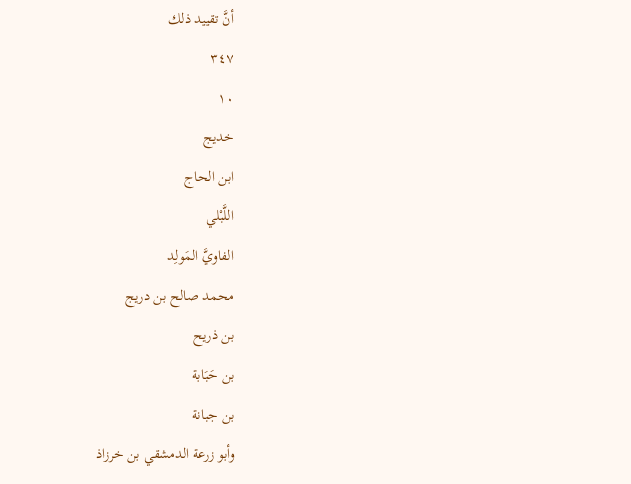أنَّ تقييد ذلك
٣٤٧
١٠
خدیج
ابن الحاج
اللَّبْلي
الفاويَّ المَولِد
محمد صالح بن دریج
بن ذريح
بن حَبَابة
بن جبانة
وأبو زرعة الدمشقي بن خرزاذ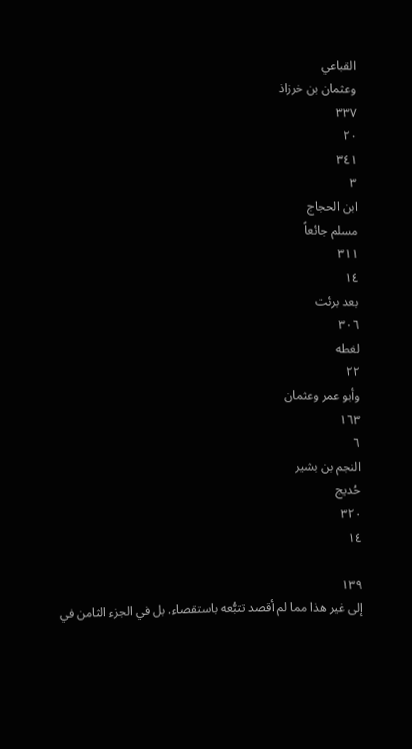القباعي
وعثمان بن خرزاذ
٣٣٧
٢٠
٣٤١
٣
ابن الحجاج
مسلم جائعاً
٣١١
١٤
بعد برئت
٣٠٦
لغطه
٢٢
وأبو عمر وعثمان
١٦٣
٦
النجم بن بشير
حُدیج
٣٢٠
١٤

١٣٩
إلى غير هذا مما لم أقصد تتبُّعه باستقصاء. بل في الجزء الثامن في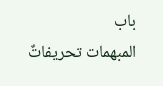باب
المبهمات تحريفاتٌ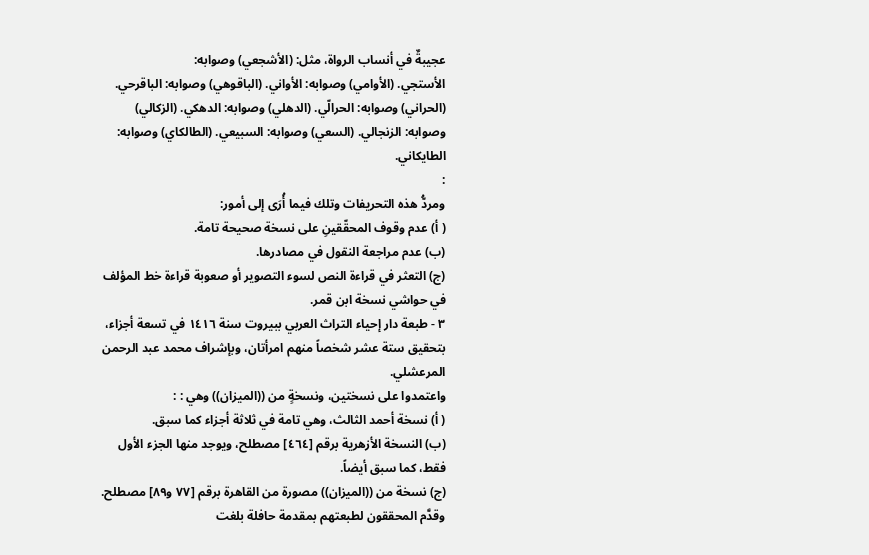عجيبةٌ في أنساب الرواة، مثل: (الأشجعي) وصوابه:
الأستجي. (الأوامي) وصوابه: الأواني. (الباقوهي) وصوابه: الباقرحي.
(الحراني) وصوابه: الحرالّي. (الدهلي) وصوابه: الدهكي. (الزكالي)
وصوابه: الزنجالي. (السعي) وصوابه: السبيعي. (الطالكاي) وصوابه:
الطايكاني.
:
ومردُّ هذه التحريفات وتلك فيما أُرَى إلى أمور:
( أ) عدم وقوف المحقّقينِ على نسخة صحيحة تامة.
(ب) عدم مراجعة النقول في مصادرها.
(ج) التعثر في قراءة النص لسوء التصوير أو صعوبة قراءة خط المؤلف
في حواشي نسخة ابن قمر.
٣ - طبعة دار إحياء التراث العربي ببيروت سنة ١٤١٦ في تسعة أجزاء،
بتحقيق ستة عشر شخصاً منهم امرأتان، وبإشراف محمد عبد الرحمن
المرعشلي.
واعتمدوا على نسختين، ونسخةٍ من ((الميزان)) وهي : :
( أ) نسخة أحمد الثالث، وهي تامة في ثلاثة أجزاء كما سبق.
(ب) النسخة الأزهرية برقم [٤٦٤] مصطلح، ويوجد منها الجزء الأول
فقط، كما سبق أيضاً.
(ج) نسخة من ((الميزان)) مصورة من القاهرة برقم [٧٧ و٨٩] مصطلح.
وقدَّم المحققون لطبعتهم بمقدمة حافلة بلغت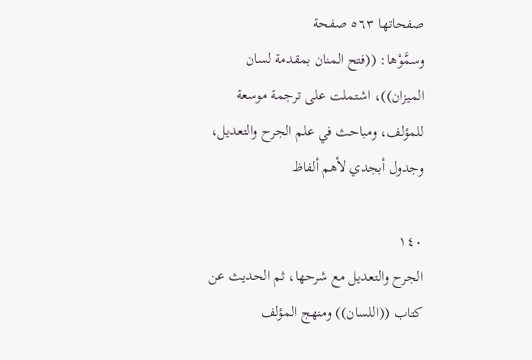صفحاتها ٥٦٣ صفحة
وسمَّوْها: ((فتح المنان بمقدمة لسان الميزان))، اشتملت على ترجمة موسعة
للمؤلف، ومباحث في علم الجرح والتعديل، وجدول أبجدي لأهم ألفاظ

١٤٠
الجرح والتعديل مع شرحها، ثم الحديث عن كتاب ((اللسان)) ومنهج المؤلف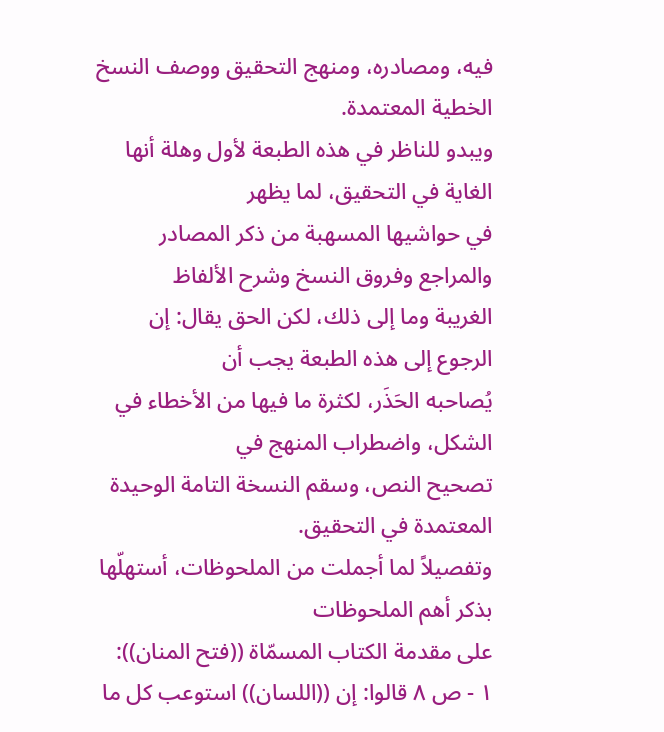فيه، ومصادره، ومنهج التحقيق ووصف النسخ الخطية المعتمدة.
ويبدو للناظر في هذه الطبعة لأول وهلة أنها الغاية في التحقيق، لما يظهر
في حواشيها المسهبة من ذكر المصادر والمراجع وفروق النسخ وشرح الألفاظ
الغريبة وما إلى ذلك، لكن الحق يقال: إن الرجوع إلى هذه الطبعة يجب أن
يُصاحبه الحَذَر، لكثرة ما فيها من الأخطاء في الشكل، واضطراب المنهج في
تصحيح النص، وسقم النسخة التامة الوحيدة المعتمدة في التحقيق.
وتفصيلاً لما أجملت من الملحوظات، أستهلّها بذكر أهم الملحوظات
على مقدمة الكتاب المسمّاة ((فتح المنان)):
١ - ص ٨ قالوا: إن ((اللسان)) استوعب كل ما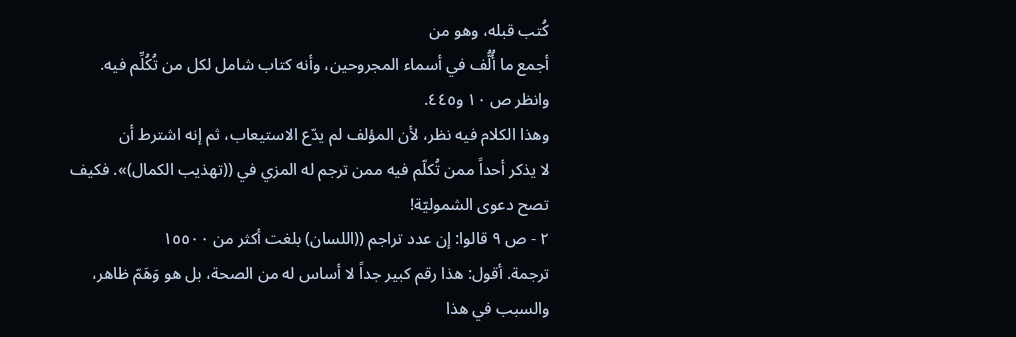كُتب قبله، وهو من
أجمع ما أُلُّف في أسماء المجروحين، وأنه كتاب شامل لكل من تُكُلِّم فيه.
وانظر ص ١٠ و٤٤٥.
وهذا الكلام فيه نظر، لأن المؤلف لم يدّع الاستيعاب، ثم إنه اشترط أن
لا يذكر أحداً ممن تُكلّم فيه ممن ترجم له المزي في ((تهذيب الكمال)». فكيف
تصح دعوى الشموليّة!
٢ - ص ٩ قالوا: إن عدد تراجم ((اللسان) بلغت أكثر من ١٥٥٠٠
ترجمة. أقول: هذا رقم كبير جداً لا أساس له من الصحة، بل هو وَهَمّ ظاهر،
والسبب في هذا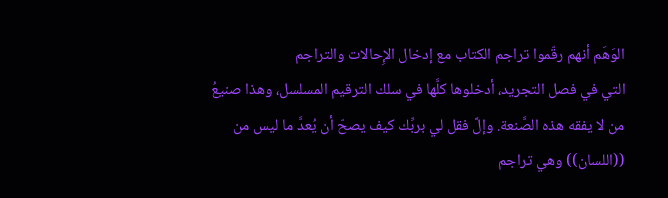الوَهَم أنهم رقّموا تراجم الكتاب مع إدخال الإِحالات والتراجم
التي في فصل التجريد، أدخلوها كلَّها في سلك الترقيم المسلسل، وهذا صنيعُ
من لا يفقه هذه الصَّنعة. وإلَّ فقل لي بربِّك كيف يصحّ أن يُعدَّ ما ليس من
((اللسان)) وهي تراجم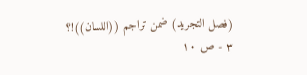(فصل التجريد) ضمن تراجم ((اللسان))!؟
٣ - ص ١٠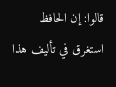قالوا: إن الحافظ استغرق في تأليف هذا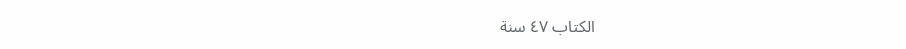الكتاب ٤٧ سنة